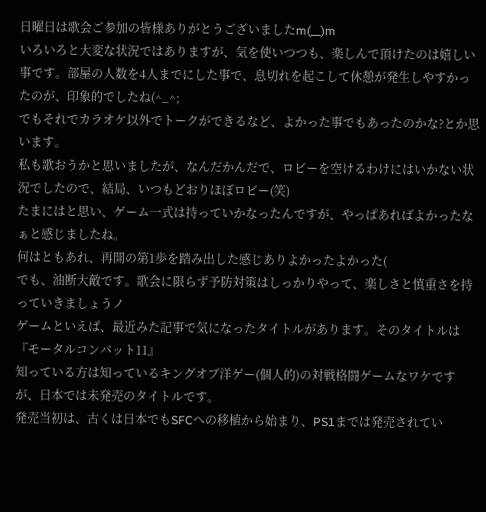日曜日は歌会ご参加の皆様ありがとうございましたm(__)m
いろいろと大変な状況ではありますが、気を使いつつも、楽しんで頂けたのは嬉しい事です。部屋の人数を4人までにした事で、息切れを起こして休憩が発生しやすかったのが、印象的でしたね(^_^;
でもそれでカラオケ以外でトークができるなど、よかった事でもあったのかな?とか思います。
私も歌おうかと思いましたが、なんだかんだで、ロビーを空けるわけにはいかない状況でしたので、結局、いつもどおりほぼロビー(笑)
たまにはと思い、ゲーム一式は持っていかなったんですが、やっぱあればよかったなぁと感じましたね。
何はともあれ、再開の第1歩を踏み出した感じありよかったよかった(
でも、油断大敵です。歌会に限らず予防対策はしっかりやって、楽しさと慎重さを持っていきましょうノ
ゲームといえば、最近みた記事で気になったタイトルがあります。そのタイトルは『モータルコンバット11』
知っている方は知っているキングオブ洋ゲー(個人的)の対戦格闘ゲームなワケですが、日本では未発売のタイトルです。
発売当初は、古くは日本でもSFCへの移植から始まり、PS1までは発売されてい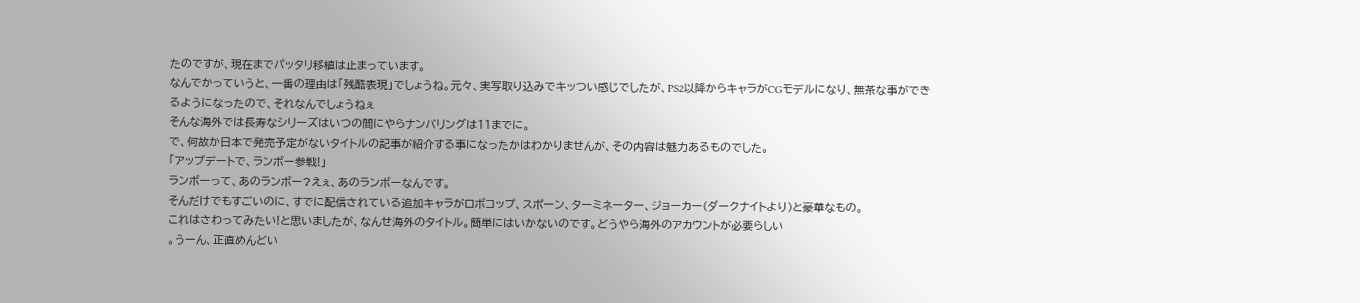たのですが、現在までパッタリ移植は止まっています。
なんでかっていうと、一番の理由は「残酷表現」でしょうね。元々、実写取り込みでキッつい感じでしたが、PS2以降からキャラがCGモデルになり、無茶な事ができるようになったので、それなんでしょうねぇ
そんな海外では長寿なシリーズはいつの間にやらナンバリングは11までに。
で、何故か日本で発売予定がないタイトルの記事が紹介する事になったかはわかりませんが、その内容は魅力あるものでした。
「アップデートで、ランボー参戦!」
ランボーって、あのランボー?えぇ、あのランボーなんです。
そんだけでもすごいのに、すでに配信されている追加キャラがロボコップ、スポーン、ターミネーター、ジョーカー(ダークナイトより)と豪華なもの。
これはさわってみたい!と思いましたが、なんせ海外のタイトル。簡単にはいかないのです。どうやら海外のアカウントが必要らしい
。うーん、正直めんどい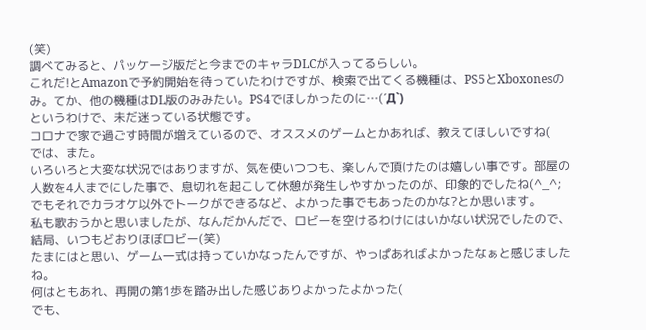(笑)
調べてみると、パッケージ版だと今までのキャラDLCが入ってるらしい。
これだ!とAmazonで予約開始を待っていたわけですが、検索で出てくる機種は、PS5とXboxonesのみ。てか、他の機種はDL版のみみたい。PS4でほしかったのに…(´Д`)
というわけで、未だ迷っている状態です。
コロナで家で過ごす時間が増えているので、オススメのゲームとかあれば、教えてほしいですね(
では、また。
いろいろと大変な状況ではありますが、気を使いつつも、楽しんで頂けたのは嬉しい事です。部屋の人数を4人までにした事で、息切れを起こして休憩が発生しやすかったのが、印象的でしたね(^_^;
でもそれでカラオケ以外でトークができるなど、よかった事でもあったのかな?とか思います。
私も歌おうかと思いましたが、なんだかんだで、ロビーを空けるわけにはいかない状況でしたので、結局、いつもどおりほぼロビー(笑)
たまにはと思い、ゲーム一式は持っていかなったんですが、やっぱあればよかったなぁと感じましたね。
何はともあれ、再開の第1歩を踏み出した感じありよかったよかった(
でも、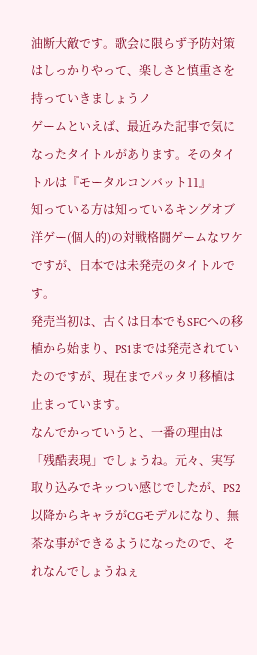油断大敵です。歌会に限らず予防対策はしっかりやって、楽しさと慎重さを持っていきましょうノ
ゲームといえば、最近みた記事で気になったタイトルがあります。そのタイトルは『モータルコンバット11』
知っている方は知っているキングオブ洋ゲー(個人的)の対戦格闘ゲームなワケですが、日本では未発売のタイトルです。
発売当初は、古くは日本でもSFCへの移植から始まり、PS1までは発売されていたのですが、現在までパッタリ移植は止まっています。
なんでかっていうと、一番の理由は「残酷表現」でしょうね。元々、実写取り込みでキッつい感じでしたが、PS2以降からキャラがCGモデルになり、無茶な事ができるようになったので、それなんでしょうねぇ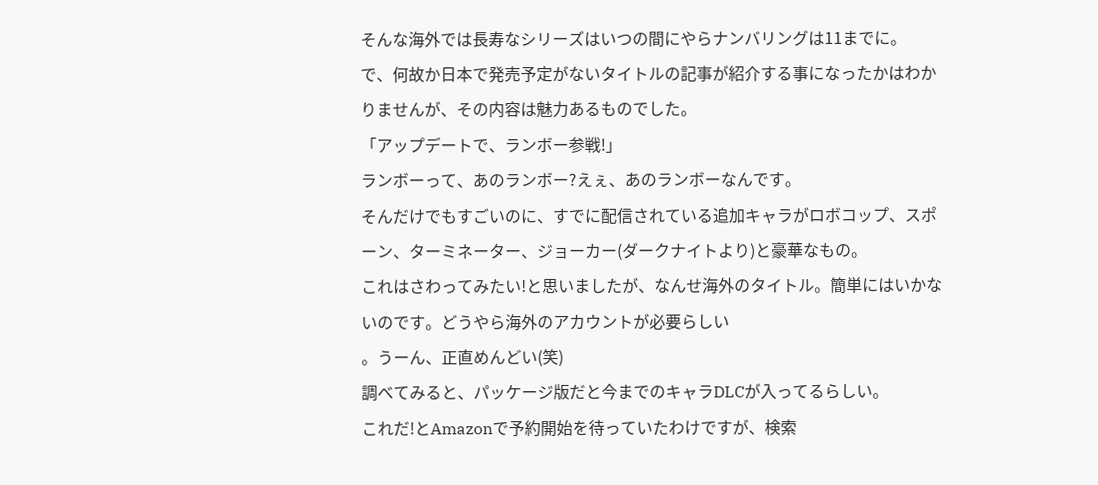そんな海外では長寿なシリーズはいつの間にやらナンバリングは11までに。
で、何故か日本で発売予定がないタイトルの記事が紹介する事になったかはわかりませんが、その内容は魅力あるものでした。
「アップデートで、ランボー参戦!」
ランボーって、あのランボー?えぇ、あのランボーなんです。
そんだけでもすごいのに、すでに配信されている追加キャラがロボコップ、スポーン、ターミネーター、ジョーカー(ダークナイトより)と豪華なもの。
これはさわってみたい!と思いましたが、なんせ海外のタイトル。簡単にはいかないのです。どうやら海外のアカウントが必要らしい
。うーん、正直めんどい(笑)
調べてみると、パッケージ版だと今までのキャラDLCが入ってるらしい。
これだ!とAmazonで予約開始を待っていたわけですが、検索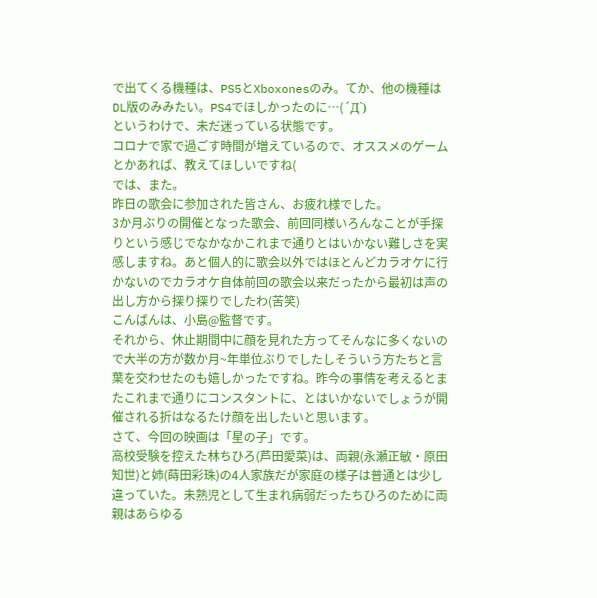で出てくる機種は、PS5とXboxonesのみ。てか、他の機種はDL版のみみたい。PS4でほしかったのに…(´Д`)
というわけで、未だ迷っている状態です。
コロナで家で過ごす時間が増えているので、オススメのゲームとかあれば、教えてほしいですね(
では、また。
昨日の歌会に参加された皆さん、お疲れ様でした。
3か月ぶりの開催となった歌会、前回同様いろんなことが手探りという感じでなかなかこれまで通りとはいかない難しさを実感しますね。あと個人的に歌会以外ではほとんどカラオケに行かないのでカラオケ自体前回の歌会以来だったから最初は声の出し方から探り探りでしたわ(苦笑)
こんばんは、小島@監督です。
それから、休止期間中に顔を見れた方ってそんなに多くないので大半の方が数か月~年単位ぶりでしたしそういう方たちと言葉を交わせたのも嬉しかったですね。昨今の事情を考えるとまたこれまで通りにコンスタントに、とはいかないでしょうが開催される折はなるたけ顔を出したいと思います。
さて、今回の映画は「星の子」です。
高校受験を控えた林ちひろ(芦田愛菜)は、両親(永瀬正敏・原田知世)と姉(蒔田彩珠)の4人家族だが家庭の様子は普通とは少し違っていた。未熟児として生まれ病弱だったちひろのために両親はあらゆる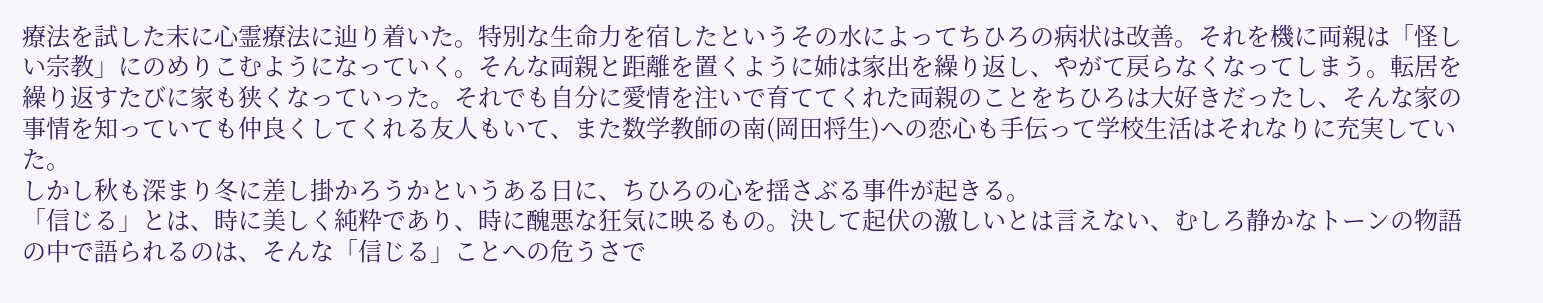療法を試した末に心霊療法に辿り着いた。特別な生命力を宿したというその水によってちひろの病状は改善。それを機に両親は「怪しい宗教」にのめりこむようになっていく。そんな両親と距離を置くように姉は家出を繰り返し、やがて戻らなくなってしまう。転居を繰り返すたびに家も狭くなっていった。それでも自分に愛情を注いで育ててくれた両親のことをちひろは大好きだったし、そんな家の事情を知っていても仲良くしてくれる友人もいて、また数学教師の南(岡田将生)への恋心も手伝って学校生活はそれなりに充実していた。
しかし秋も深まり冬に差し掛かろうかというある日に、ちひろの心を揺さぶる事件が起きる。
「信じる」とは、時に美しく純粋であり、時に醜悪な狂気に映るもの。決して起伏の激しいとは言えない、むしろ静かなトーンの物語の中で語られるのは、そんな「信じる」ことへの危うさで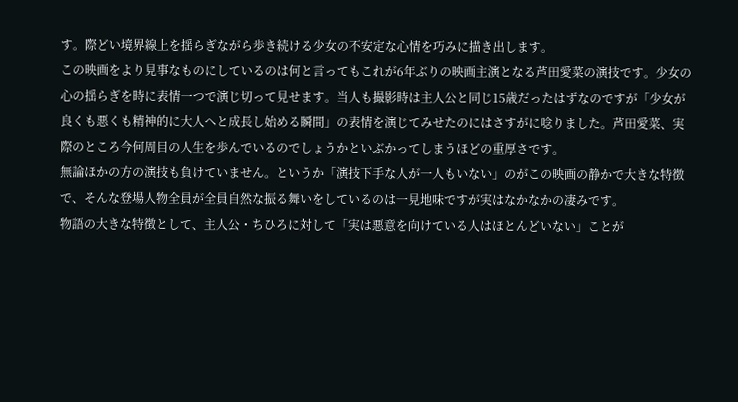す。際どい境界線上を揺らぎながら歩き続ける少女の不安定な心情を巧みに描き出します。
この映画をより見事なものにしているのは何と言ってもこれが6年ぶりの映画主演となる芦田愛菜の演技です。少女の心の揺らぎを時に表情一つで演じ切って見せます。当人も撮影時は主人公と同じ15歳だったはずなのですが「少女が良くも悪くも精神的に大人へと成長し始める瞬間」の表情を演じてみせたのにはさすがに唸りました。芦田愛菜、実際のところ今何周目の人生を歩んでいるのでしょうかといぶかってしまうほどの重厚さです。
無論ほかの方の演技も負けていません。というか「演技下手な人が一人もいない」のがこの映画の静かで大きな特徴で、そんな登場人物全員が全員自然な振る舞いをしているのは一見地味ですが実はなかなかの凄みです。
物語の大きな特徴として、主人公・ちひろに対して「実は悪意を向けている人はほとんどいない」ことが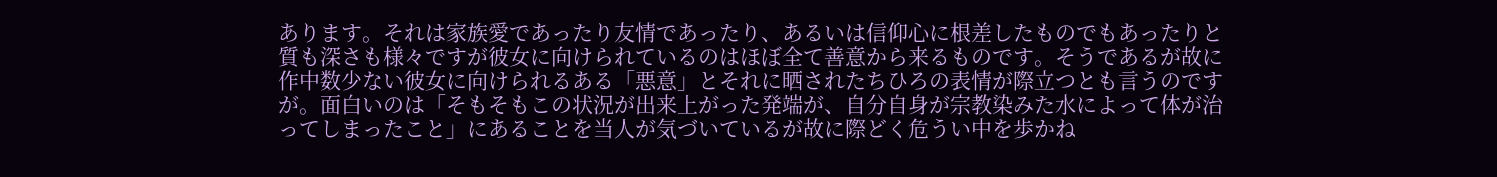あります。それは家族愛であったり友情であったり、あるいは信仰心に根差したものでもあったりと質も深さも様々ですが彼女に向けられているのはほぼ全て善意から来るものです。そうであるが故に作中数少ない彼女に向けられるある「悪意」とそれに晒されたちひろの表情が際立つとも言うのですが。面白いのは「そもそもこの状況が出来上がった発端が、自分自身が宗教染みた水によって体が治ってしまったこと」にあることを当人が気づいているが故に際どく危うい中を歩かね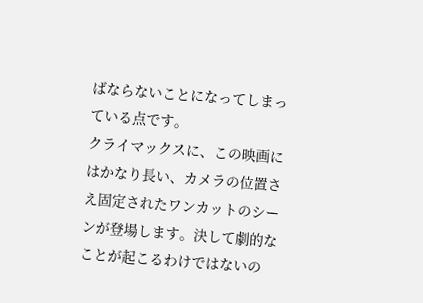ばならないことになってしまっている点です。
クライマックスに、この映画にはかなり長い、カメラの位置さえ固定されたワンカットのシーンが登場します。決して劇的なことが起こるわけではないの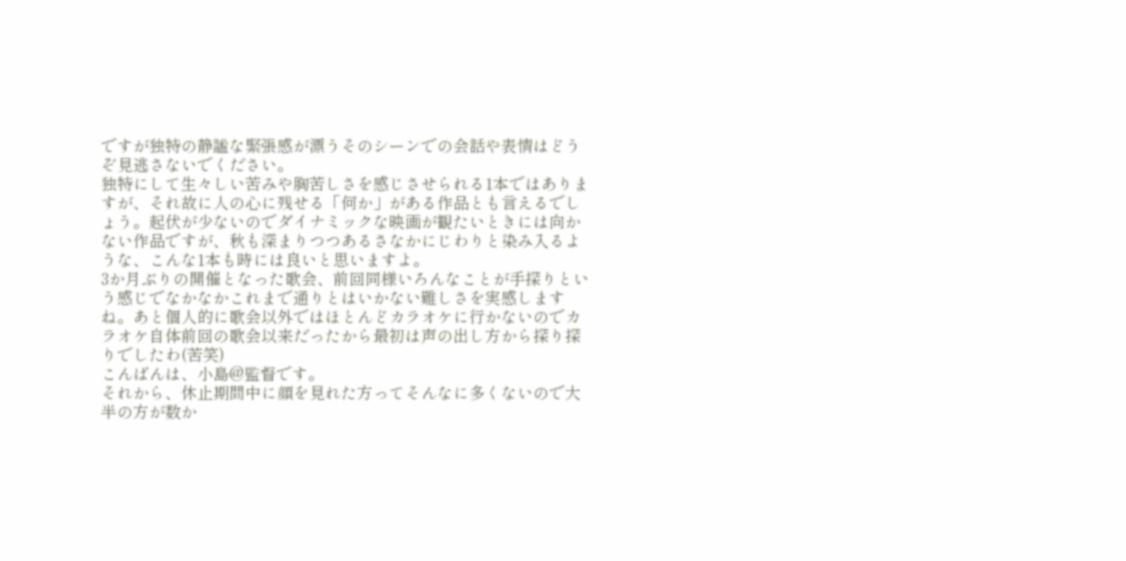ですが独特の静謐な緊張感が漂うそのシーンでの会話や表情はどうぞ見逃さないでください。
独特にして生々しい苦みや胸苦しさを感じさせられる1本ではありますが、それ故に人の心に残せる「何か」がある作品とも言えるでしょう。起伏が少ないのでダイナミックな映画が観たいときには向かない作品ですが、秋も深まりつつあるさなかにじわりと染み入るような、こんな1本も時には良いと思いますよ。
3か月ぶりの開催となった歌会、前回同様いろんなことが手探りという感じでなかなかこれまで通りとはいかない難しさを実感しますね。あと個人的に歌会以外ではほとんどカラオケに行かないのでカラオケ自体前回の歌会以来だったから最初は声の出し方から探り探りでしたわ(苦笑)
こんばんは、小島@監督です。
それから、休止期間中に顔を見れた方ってそんなに多くないので大半の方が数か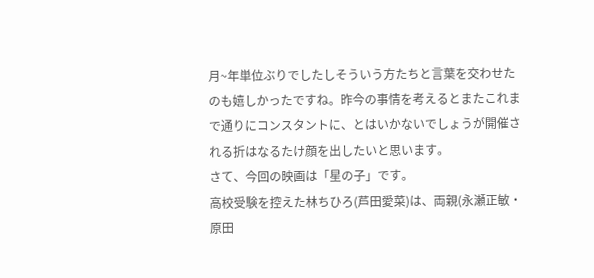月~年単位ぶりでしたしそういう方たちと言葉を交わせたのも嬉しかったですね。昨今の事情を考えるとまたこれまで通りにコンスタントに、とはいかないでしょうが開催される折はなるたけ顔を出したいと思います。
さて、今回の映画は「星の子」です。
高校受験を控えた林ちひろ(芦田愛菜)は、両親(永瀬正敏・原田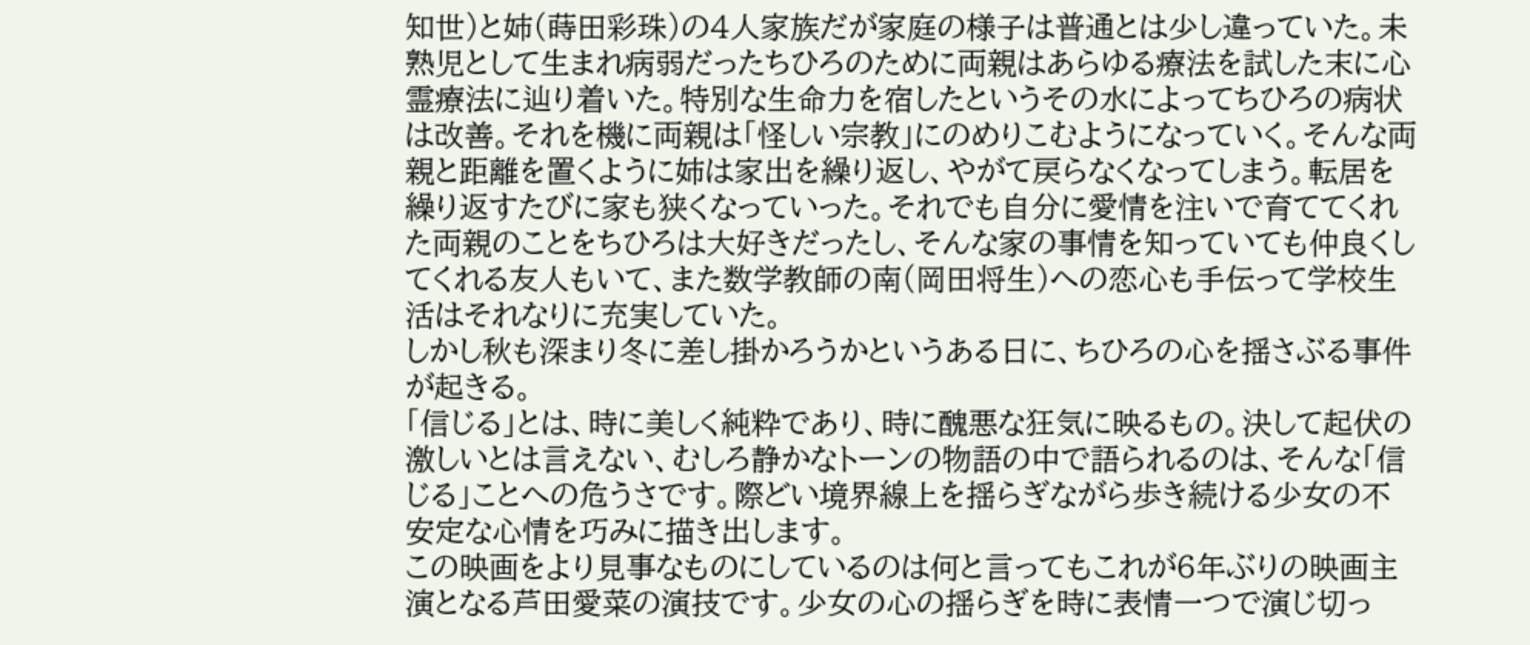知世)と姉(蒔田彩珠)の4人家族だが家庭の様子は普通とは少し違っていた。未熟児として生まれ病弱だったちひろのために両親はあらゆる療法を試した末に心霊療法に辿り着いた。特別な生命力を宿したというその水によってちひろの病状は改善。それを機に両親は「怪しい宗教」にのめりこむようになっていく。そんな両親と距離を置くように姉は家出を繰り返し、やがて戻らなくなってしまう。転居を繰り返すたびに家も狭くなっていった。それでも自分に愛情を注いで育ててくれた両親のことをちひろは大好きだったし、そんな家の事情を知っていても仲良くしてくれる友人もいて、また数学教師の南(岡田将生)への恋心も手伝って学校生活はそれなりに充実していた。
しかし秋も深まり冬に差し掛かろうかというある日に、ちひろの心を揺さぶる事件が起きる。
「信じる」とは、時に美しく純粋であり、時に醜悪な狂気に映るもの。決して起伏の激しいとは言えない、むしろ静かなトーンの物語の中で語られるのは、そんな「信じる」ことへの危うさです。際どい境界線上を揺らぎながら歩き続ける少女の不安定な心情を巧みに描き出します。
この映画をより見事なものにしているのは何と言ってもこれが6年ぶりの映画主演となる芦田愛菜の演技です。少女の心の揺らぎを時に表情一つで演じ切っ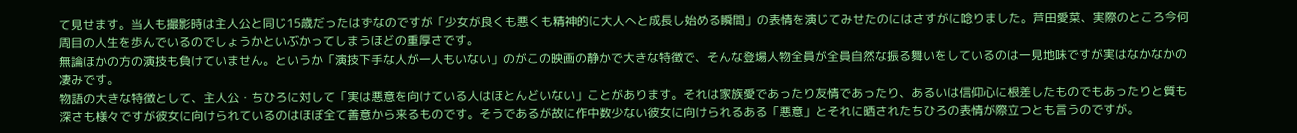て見せます。当人も撮影時は主人公と同じ15歳だったはずなのですが「少女が良くも悪くも精神的に大人へと成長し始める瞬間」の表情を演じてみせたのにはさすがに唸りました。芦田愛菜、実際のところ今何周目の人生を歩んでいるのでしょうかといぶかってしまうほどの重厚さです。
無論ほかの方の演技も負けていません。というか「演技下手な人が一人もいない」のがこの映画の静かで大きな特徴で、そんな登場人物全員が全員自然な振る舞いをしているのは一見地味ですが実はなかなかの凄みです。
物語の大きな特徴として、主人公・ちひろに対して「実は悪意を向けている人はほとんどいない」ことがあります。それは家族愛であったり友情であったり、あるいは信仰心に根差したものでもあったりと質も深さも様々ですが彼女に向けられているのはほぼ全て善意から来るものです。そうであるが故に作中数少ない彼女に向けられるある「悪意」とそれに晒されたちひろの表情が際立つとも言うのですが。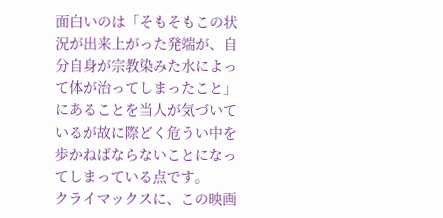面白いのは「そもそもこの状況が出来上がった発端が、自分自身が宗教染みた水によって体が治ってしまったこと」にあることを当人が気づいているが故に際どく危うい中を歩かねばならないことになってしまっている点です。
クライマックスに、この映画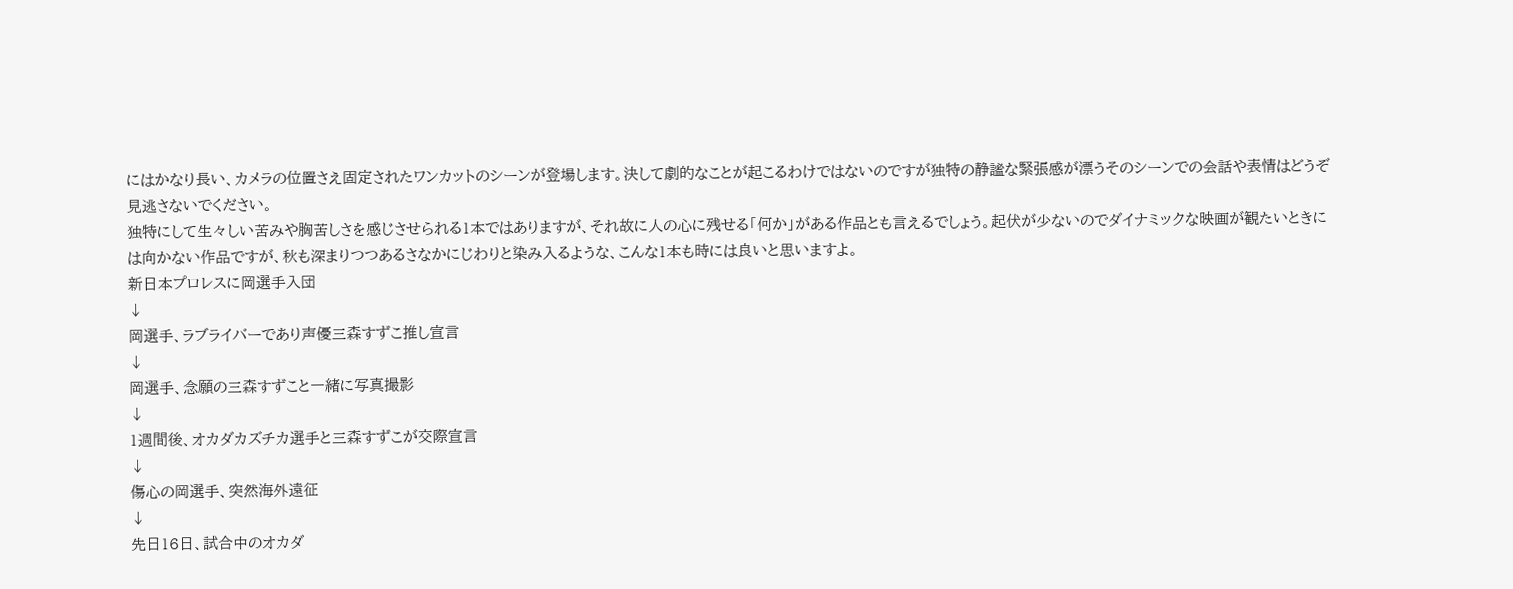にはかなり長い、カメラの位置さえ固定されたワンカットのシーンが登場します。決して劇的なことが起こるわけではないのですが独特の静謐な緊張感が漂うそのシーンでの会話や表情はどうぞ見逃さないでください。
独特にして生々しい苦みや胸苦しさを感じさせられる1本ではありますが、それ故に人の心に残せる「何か」がある作品とも言えるでしょう。起伏が少ないのでダイナミックな映画が観たいときには向かない作品ですが、秋も深まりつつあるさなかにじわりと染み入るような、こんな1本も時には良いと思いますよ。
新日本プロレスに岡選手入団
↓
岡選手、ラブライバーであり声優三森すずこ推し宣言
↓
岡選手、念願の三森すずこと一緒に写真撮影
↓
1週間後、オカダカズチカ選手と三森すずこが交際宣言
↓
傷心の岡選手、突然海外遠征
↓
先日16日、試合中のオカダ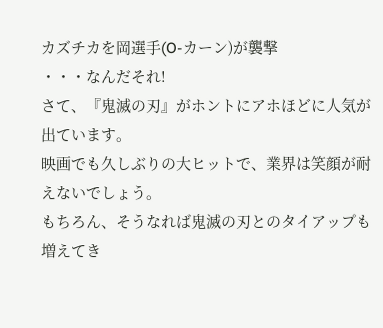カズチカを岡選手(O-カーン)が襲撃
・・・なんだそれ!
さて、『鬼滅の刃』がホントにアホほどに人気が出ています。
映画でも久しぶりの大ヒットで、業界は笑顔が耐えないでしょう。
もちろん、そうなれば鬼滅の刃とのタイアップも増えてき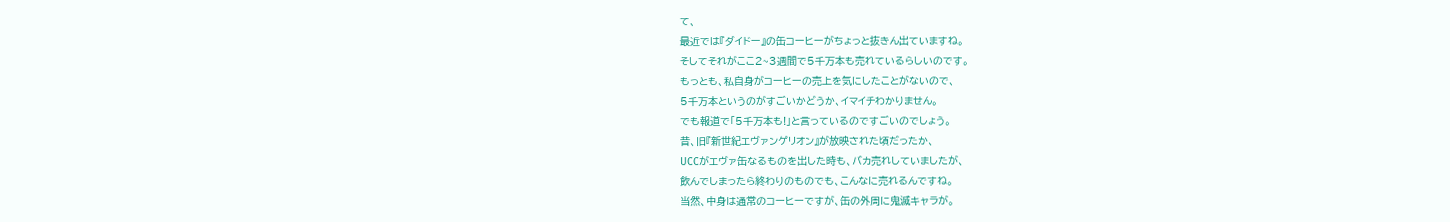て、
最近では『ダイドー』の缶コーヒーがちょっと抜きん出ていますね。
そしてそれがここ2~3週間で5千万本も売れているらしいのです。
もっとも、私自身がコーヒーの売上を気にしたことがないので、
5千万本というのがすごいかどうか、イマイチわかりません。
でも報道で「5千万本も!」と言っているのですごいのでしょう。
昔、旧『新世紀エヴァンゲリオン』が放映された頃だったか、
UCCがエヴァ缶なるものを出した時も、バカ売れしていましたが、
飲んでしまったら終わりのものでも、こんなに売れるんですね。
当然、中身は通常のコーヒーですが、缶の外周に鬼滅キャラが。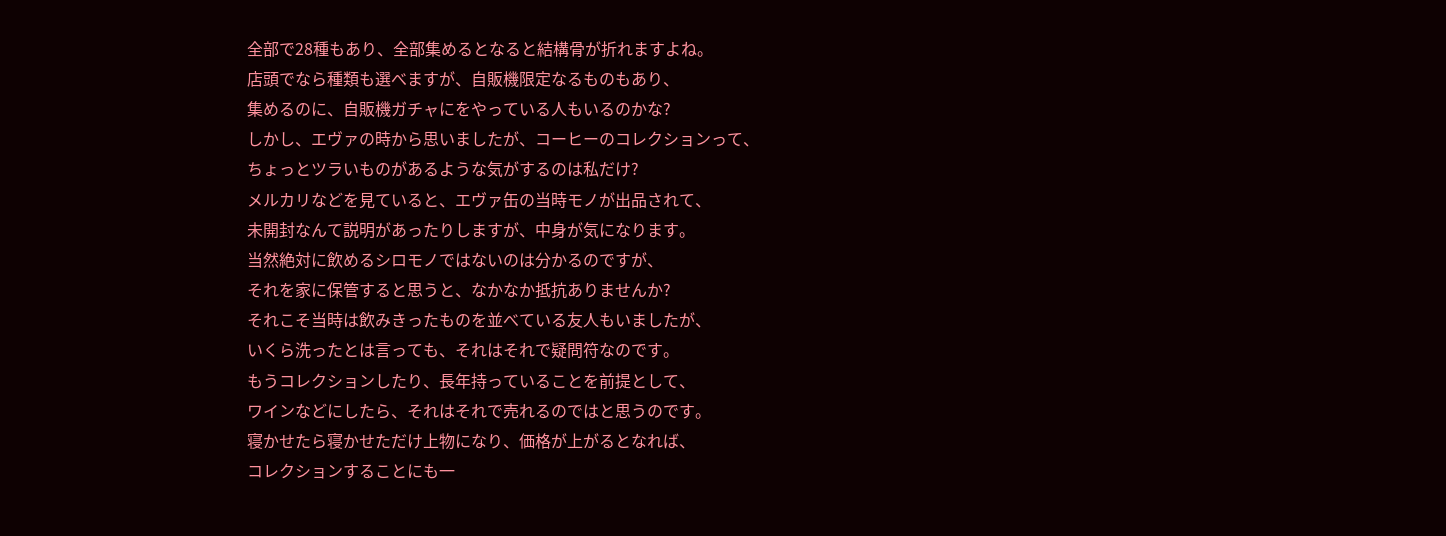全部で28種もあり、全部集めるとなると結構骨が折れますよね。
店頭でなら種類も選べますが、自販機限定なるものもあり、
集めるのに、自販機ガチャにをやっている人もいるのかな?
しかし、エヴァの時から思いましたが、コーヒーのコレクションって、
ちょっとツラいものがあるような気がするのは私だけ?
メルカリなどを見ていると、エヴァ缶の当時モノが出品されて、
未開封なんて説明があったりしますが、中身が気になります。
当然絶対に飲めるシロモノではないのは分かるのですが、
それを家に保管すると思うと、なかなか抵抗ありませんか?
それこそ当時は飲みきったものを並べている友人もいましたが、
いくら洗ったとは言っても、それはそれで疑問符なのです。
もうコレクションしたり、長年持っていることを前提として、
ワインなどにしたら、それはそれで売れるのではと思うのです。
寝かせたら寝かせただけ上物になり、価格が上がるとなれば、
コレクションすることにも一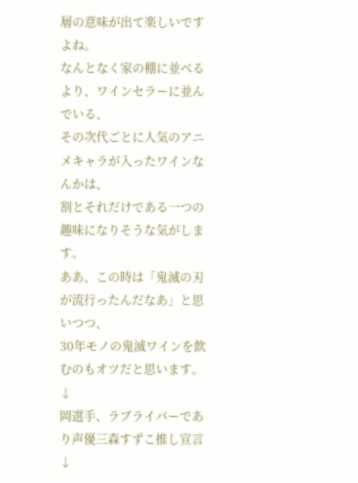層の意味が出て楽しいですよね。
なんとなく家の棚に並べるより、ワインセラーに並んでいる、
その次代ごとに人気のアニメキャラが入ったワインなんかは、
割とそれだけである一つの趣味になりそうな気がします。
ああ、この時は「鬼滅の刃が流行ったんだなあ」と思いつつ、
30年モノの鬼滅ワインを飲むのもオツだと思います。
↓
岡選手、ラブライバーであり声優三森すずこ推し宣言
↓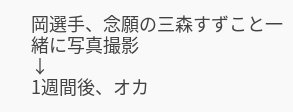岡選手、念願の三森すずこと一緒に写真撮影
↓
1週間後、オカ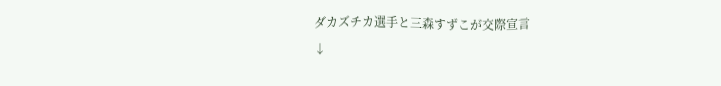ダカズチカ選手と三森すずこが交際宣言
↓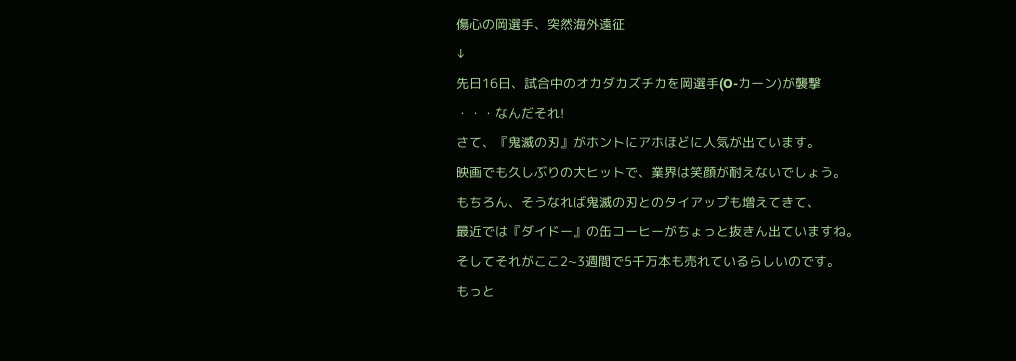傷心の岡選手、突然海外遠征
↓
先日16日、試合中のオカダカズチカを岡選手(O-カーン)が襲撃
・・・なんだそれ!
さて、『鬼滅の刃』がホントにアホほどに人気が出ています。
映画でも久しぶりの大ヒットで、業界は笑顔が耐えないでしょう。
もちろん、そうなれば鬼滅の刃とのタイアップも増えてきて、
最近では『ダイドー』の缶コーヒーがちょっと抜きん出ていますね。
そしてそれがここ2~3週間で5千万本も売れているらしいのです。
もっと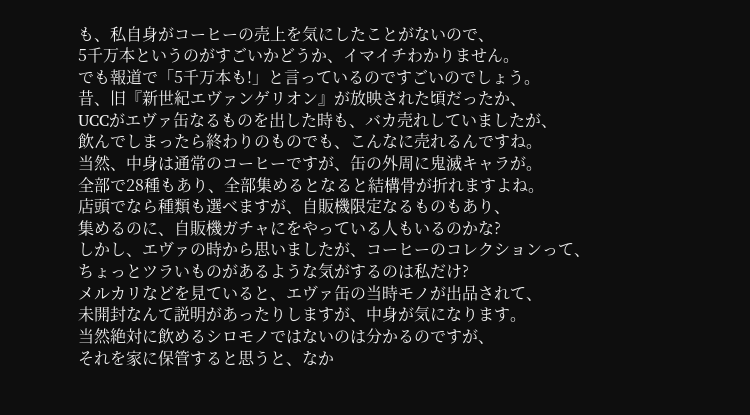も、私自身がコーヒーの売上を気にしたことがないので、
5千万本というのがすごいかどうか、イマイチわかりません。
でも報道で「5千万本も!」と言っているのですごいのでしょう。
昔、旧『新世紀エヴァンゲリオン』が放映された頃だったか、
UCCがエヴァ缶なるものを出した時も、バカ売れしていましたが、
飲んでしまったら終わりのものでも、こんなに売れるんですね。
当然、中身は通常のコーヒーですが、缶の外周に鬼滅キャラが。
全部で28種もあり、全部集めるとなると結構骨が折れますよね。
店頭でなら種類も選べますが、自販機限定なるものもあり、
集めるのに、自販機ガチャにをやっている人もいるのかな?
しかし、エヴァの時から思いましたが、コーヒーのコレクションって、
ちょっとツラいものがあるような気がするのは私だけ?
メルカリなどを見ていると、エヴァ缶の当時モノが出品されて、
未開封なんて説明があったりしますが、中身が気になります。
当然絶対に飲めるシロモノではないのは分かるのですが、
それを家に保管すると思うと、なか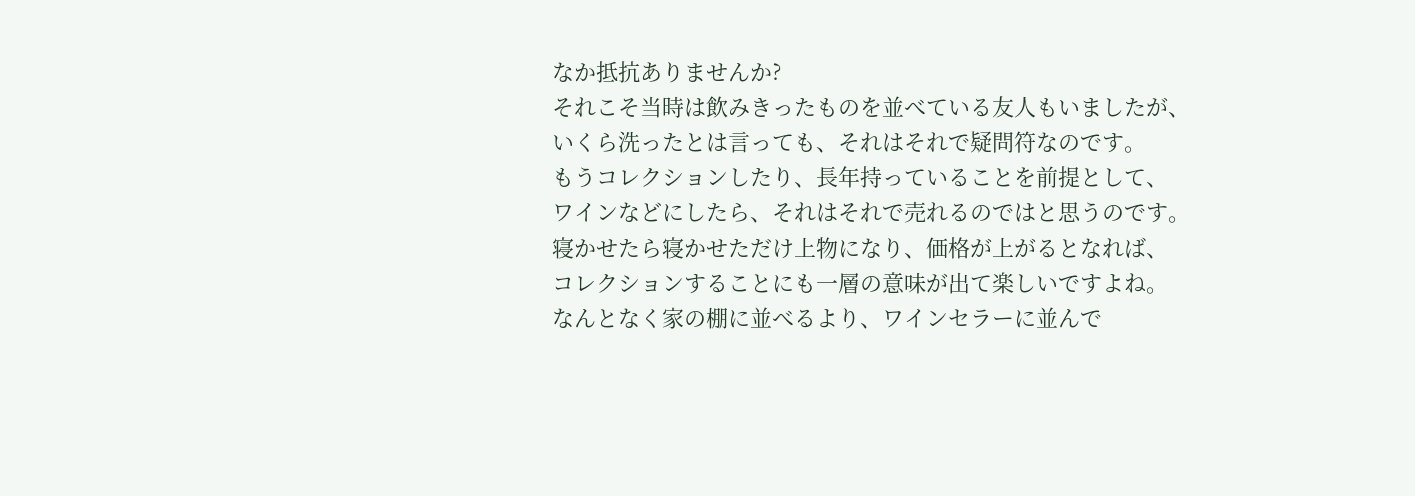なか抵抗ありませんか?
それこそ当時は飲みきったものを並べている友人もいましたが、
いくら洗ったとは言っても、それはそれで疑問符なのです。
もうコレクションしたり、長年持っていることを前提として、
ワインなどにしたら、それはそれで売れるのではと思うのです。
寝かせたら寝かせただけ上物になり、価格が上がるとなれば、
コレクションすることにも一層の意味が出て楽しいですよね。
なんとなく家の棚に並べるより、ワインセラーに並んで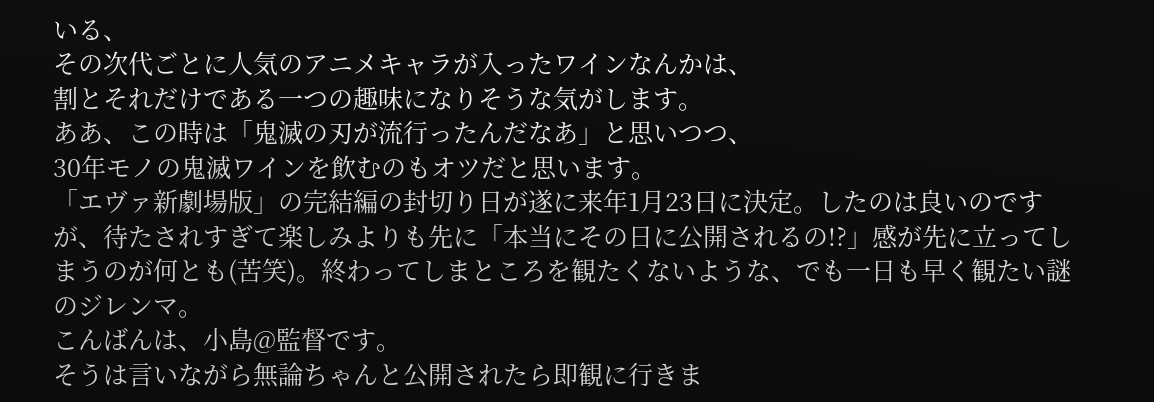いる、
その次代ごとに人気のアニメキャラが入ったワインなんかは、
割とそれだけである一つの趣味になりそうな気がします。
ああ、この時は「鬼滅の刃が流行ったんだなあ」と思いつつ、
30年モノの鬼滅ワインを飲むのもオツだと思います。
「エヴァ新劇場版」の完結編の封切り日が遂に来年1月23日に決定。したのは良いのですが、待たされすぎて楽しみよりも先に「本当にその日に公開されるの!?」感が先に立ってしまうのが何とも(苦笑)。終わってしまところを観たくないような、でも一日も早く観たい謎のジレンマ。
こんばんは、小島@監督です。
そうは言いながら無論ちゃんと公開されたら即観に行きま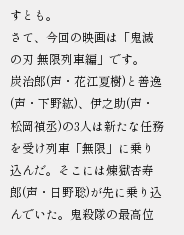すとも。
さて、今回の映画は「鬼滅の刃 無限列車編」です。
炭治郎(声・花江夏樹)と善逸(声・下野紘)、伊之助(声・松岡禎丞)の3人は新たな任務を受け列車「無限」に乗り込んだ。そこには煉獄杏寿郎(声・日野聡)が先に乗り込んでいた。鬼殺隊の最高位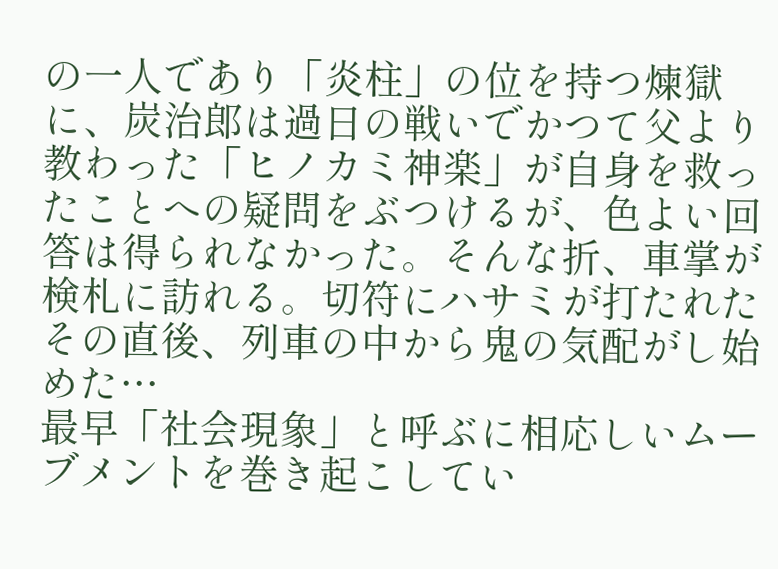の一人であり「炎柱」の位を持つ煉獄に、炭治郎は過日の戦いでかつて父より教わった「ヒノカミ神楽」が自身を救ったことへの疑問をぶつけるが、色よい回答は得られなかった。そんな折、車掌が検札に訪れる。切符にハサミが打たれたその直後、列車の中から鬼の気配がし始めた…
最早「社会現象」と呼ぶに相応しいムーブメントを巻き起こしてい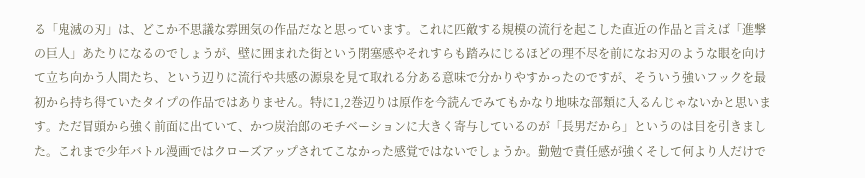る「鬼滅の刃」は、どこか不思議な雰囲気の作品だなと思っています。これに匹敵する規模の流行を起こした直近の作品と言えば「進撃の巨人」あたりになるのでしょうが、壁に囲まれた街という閉塞感やそれすらも踏みにじるほどの理不尽を前になお刃のような眼を向けて立ち向かう人間たち、という辺りに流行や共感の源泉を見て取れる分ある意味で分かりやすかったのですが、そういう強いフックを最初から持ち得ていたタイプの作品ではありません。特に1,2巻辺りは原作を今読んでみてもかなり地味な部類に入るんじゃないかと思います。ただ冒頭から強く前面に出ていて、かつ炭治郎のモチベーションに大きく寄与しているのが「長男だから」というのは目を引きました。これまで少年バトル漫画ではクローズアップされてこなかった感覚ではないでしょうか。勤勉で責任感が強くそして何より人だけで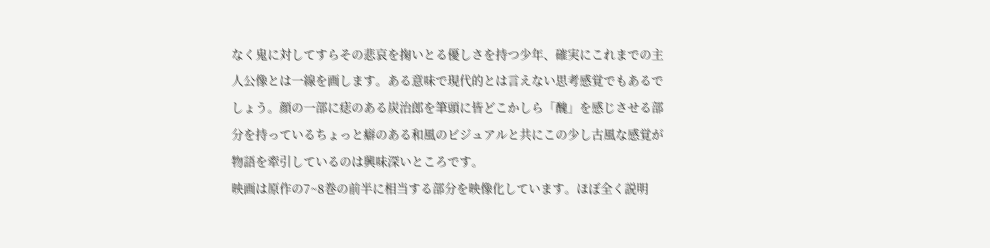なく鬼に対してすらその悲哀を掬いとる優しさを持つ少年、確実にこれまでの主人公像とは一線を画します。ある意味で現代的とは言えない思考感覚でもあるでしょう。顔の一部に痣のある炭治郎を筆頭に皆どこかしら「醜」を感じさせる部分を持っているちょっと癖のある和風のビジュアルと共にこの少し古風な感覚が物語を牽引しているのは興味深いところです。
映画は原作の7~8巻の前半に相当する部分を映像化しています。ほぼ全く説明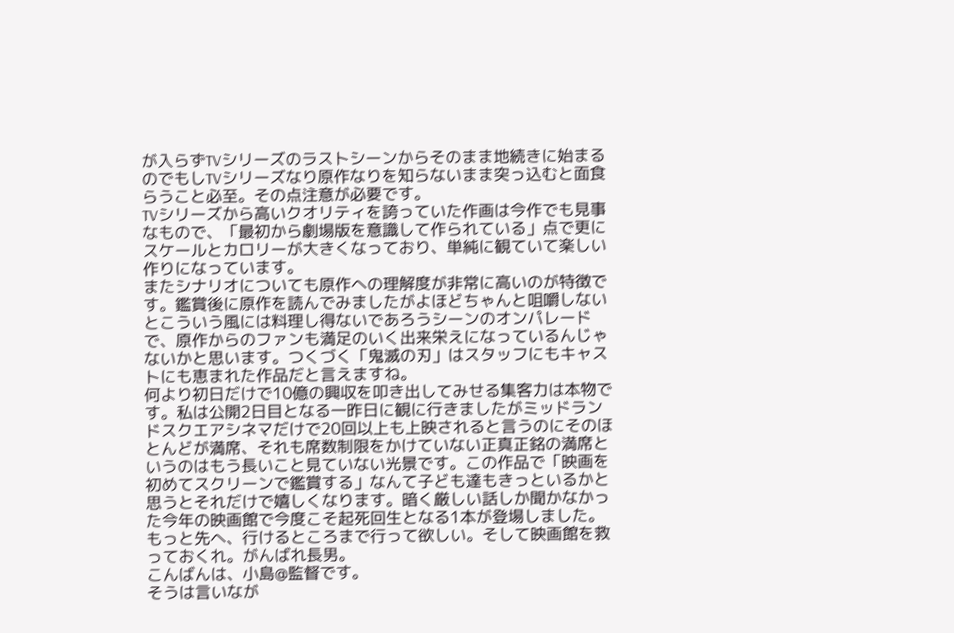が入らずTVシリーズのラストシーンからそのまま地続きに始まるのでもしTVシリーズなり原作なりを知らないまま突っ込むと面食らうこと必至。その点注意が必要です。
TVシリーズから高いクオリティを誇っていた作画は今作でも見事なもので、「最初から劇場版を意識して作られている」点で更にスケールとカロリーが大きくなっており、単純に観ていて楽しい作りになっています。
またシナリオについても原作への理解度が非常に高いのが特徴です。鑑賞後に原作を読んでみましたがよほどちゃんと咀嚼しないとこういう風には料理し得ないであろうシーンのオンパレードで、原作からのファンも満足のいく出来栄えになっているんじゃないかと思います。つくづく「鬼滅の刃」はスタッフにもキャストにも恵まれた作品だと言えますね。
何より初日だけで10億の興収を叩き出してみせる集客力は本物です。私は公開2日目となる一昨日に観に行きましたがミッドランドスクエアシネマだけで20回以上も上映されると言うのにそのほとんどが満席、それも席数制限をかけていない正真正銘の満席というのはもう長いこと見ていない光景です。この作品で「映画を初めてスクリーンで鑑賞する」なんて子ども達もきっといるかと思うとそれだけで嬉しくなります。暗く厳しい話しか聞かなかった今年の映画館で今度こそ起死回生となる1本が登場しました。もっと先へ、行けるところまで行って欲しい。そして映画館を救っておくれ。がんばれ長男。
こんばんは、小島@監督です。
そうは言いなが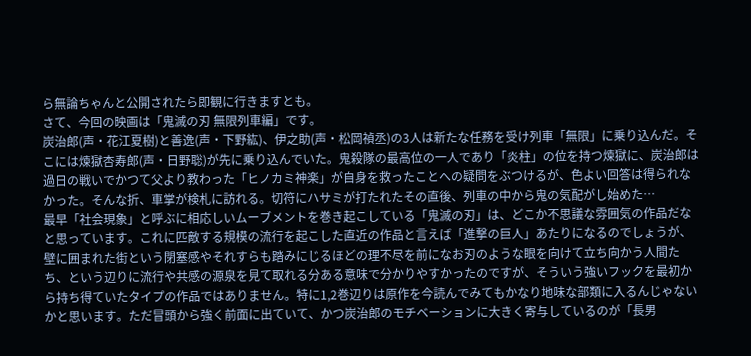ら無論ちゃんと公開されたら即観に行きますとも。
さて、今回の映画は「鬼滅の刃 無限列車編」です。
炭治郎(声・花江夏樹)と善逸(声・下野紘)、伊之助(声・松岡禎丞)の3人は新たな任務を受け列車「無限」に乗り込んだ。そこには煉獄杏寿郎(声・日野聡)が先に乗り込んでいた。鬼殺隊の最高位の一人であり「炎柱」の位を持つ煉獄に、炭治郎は過日の戦いでかつて父より教わった「ヒノカミ神楽」が自身を救ったことへの疑問をぶつけるが、色よい回答は得られなかった。そんな折、車掌が検札に訪れる。切符にハサミが打たれたその直後、列車の中から鬼の気配がし始めた…
最早「社会現象」と呼ぶに相応しいムーブメントを巻き起こしている「鬼滅の刃」は、どこか不思議な雰囲気の作品だなと思っています。これに匹敵する規模の流行を起こした直近の作品と言えば「進撃の巨人」あたりになるのでしょうが、壁に囲まれた街という閉塞感やそれすらも踏みにじるほどの理不尽を前になお刃のような眼を向けて立ち向かう人間たち、という辺りに流行や共感の源泉を見て取れる分ある意味で分かりやすかったのですが、そういう強いフックを最初から持ち得ていたタイプの作品ではありません。特に1,2巻辺りは原作を今読んでみてもかなり地味な部類に入るんじゃないかと思います。ただ冒頭から強く前面に出ていて、かつ炭治郎のモチベーションに大きく寄与しているのが「長男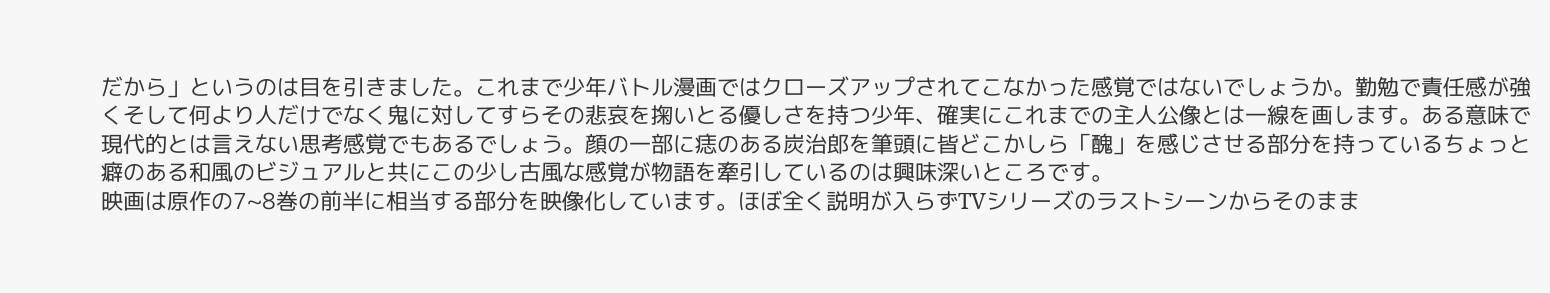だから」というのは目を引きました。これまで少年バトル漫画ではクローズアップされてこなかった感覚ではないでしょうか。勤勉で責任感が強くそして何より人だけでなく鬼に対してすらその悲哀を掬いとる優しさを持つ少年、確実にこれまでの主人公像とは一線を画します。ある意味で現代的とは言えない思考感覚でもあるでしょう。顔の一部に痣のある炭治郎を筆頭に皆どこかしら「醜」を感じさせる部分を持っているちょっと癖のある和風のビジュアルと共にこの少し古風な感覚が物語を牽引しているのは興味深いところです。
映画は原作の7~8巻の前半に相当する部分を映像化しています。ほぼ全く説明が入らずTVシリーズのラストシーンからそのまま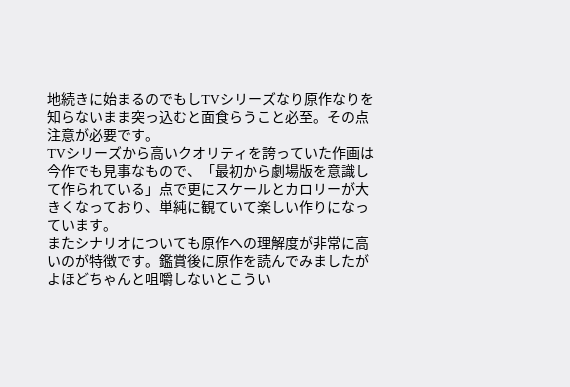地続きに始まるのでもしTVシリーズなり原作なりを知らないまま突っ込むと面食らうこと必至。その点注意が必要です。
TVシリーズから高いクオリティを誇っていた作画は今作でも見事なもので、「最初から劇場版を意識して作られている」点で更にスケールとカロリーが大きくなっており、単純に観ていて楽しい作りになっています。
またシナリオについても原作への理解度が非常に高いのが特徴です。鑑賞後に原作を読んでみましたがよほどちゃんと咀嚼しないとこうい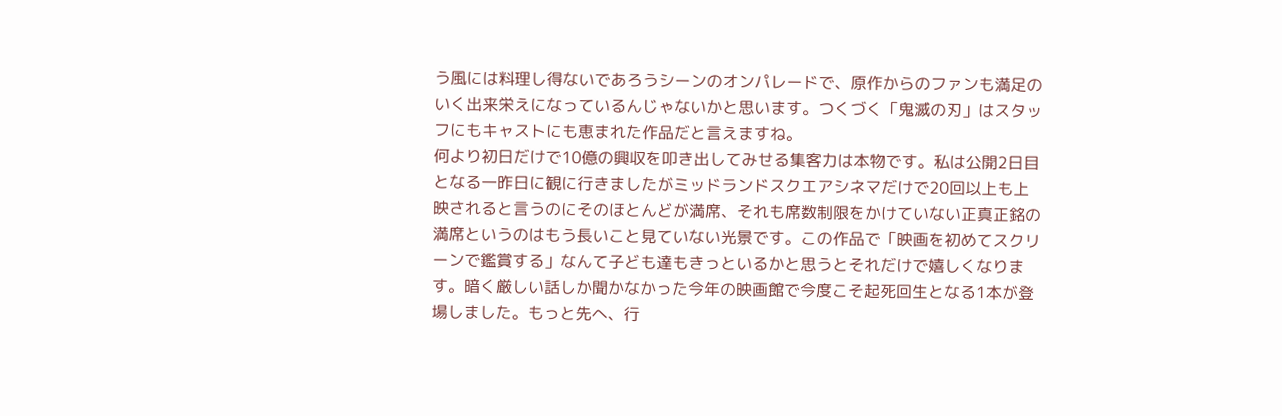う風には料理し得ないであろうシーンのオンパレードで、原作からのファンも満足のいく出来栄えになっているんじゃないかと思います。つくづく「鬼滅の刃」はスタッフにもキャストにも恵まれた作品だと言えますね。
何より初日だけで10億の興収を叩き出してみせる集客力は本物です。私は公開2日目となる一昨日に観に行きましたがミッドランドスクエアシネマだけで20回以上も上映されると言うのにそのほとんどが満席、それも席数制限をかけていない正真正銘の満席というのはもう長いこと見ていない光景です。この作品で「映画を初めてスクリーンで鑑賞する」なんて子ども達もきっといるかと思うとそれだけで嬉しくなります。暗く厳しい話しか聞かなかった今年の映画館で今度こそ起死回生となる1本が登場しました。もっと先へ、行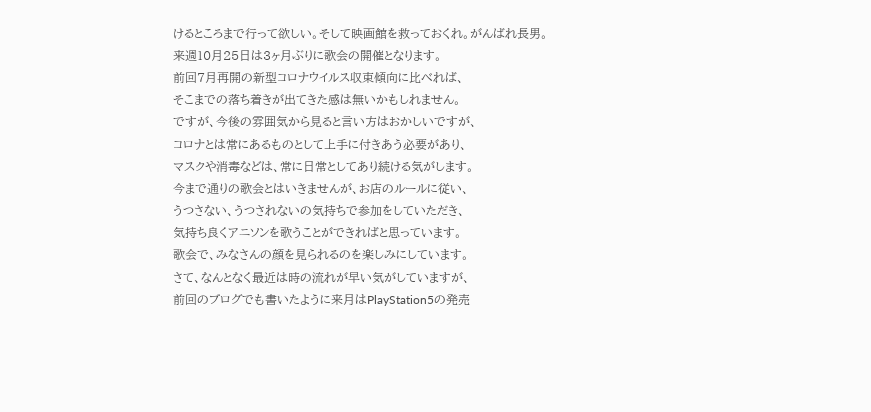けるところまで行って欲しい。そして映画館を救っておくれ。がんばれ長男。
来週10月25日は3ヶ月ぶりに歌会の開催となります。
前回7月再開の新型コロナウイルス収束傾向に比べれば、
そこまでの落ち着きが出てきた感は無いかもしれません。
ですが、今後の雰囲気から見ると言い方はおかしいですが、
コロナとは常にあるものとして上手に付きあう必要があり、
マスクや消毒などは、常に日常としてあり続ける気がします。
今まで通りの歌会とはいきませんが、お店のルールに従い、
うつさない、うつされないの気持ちで参加をしていただき、
気持ち良くアニソンを歌うことができればと思っています。
歌会で、みなさんの顔を見られるのを楽しみにしています。
さて、なんとなく最近は時の流れが早い気がしていますが、
前回のブログでも書いたように来月はPlayStation5の発売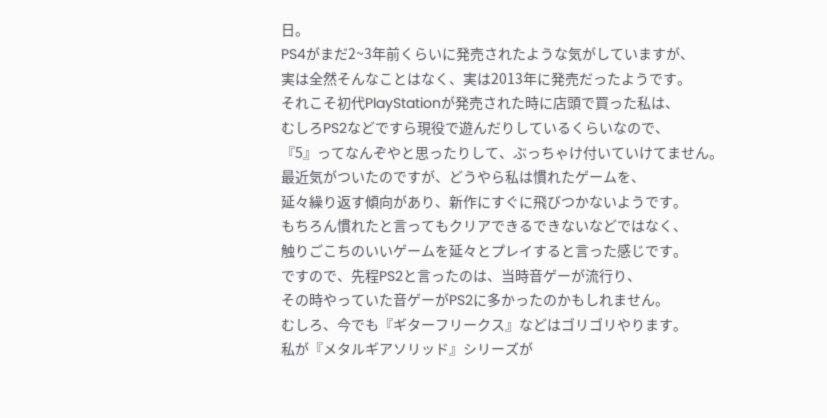日。
PS4がまだ2~3年前くらいに発売されたような気がしていますが、
実は全然そんなことはなく、実は2013年に発売だったようです。
それこそ初代PlayStationが発売された時に店頭で買った私は、
むしろPS2などですら現役で遊んだりしているくらいなので、
『5』ってなんぞやと思ったりして、ぶっちゃけ付いていけてません。
最近気がついたのですが、どうやら私は慣れたゲームを、
延々繰り返す傾向があり、新作にすぐに飛びつかないようです。
もちろん慣れたと言ってもクリアできるできないなどではなく、
触りごこちのいいゲームを延々とプレイすると言った感じです。
ですので、先程PS2と言ったのは、当時音ゲーが流行り、
その時やっていた音ゲーがPS2に多かったのかもしれません。
むしろ、今でも『ギターフリークス』などはゴリゴリやります。
私が『メタルギアソリッド』シリーズが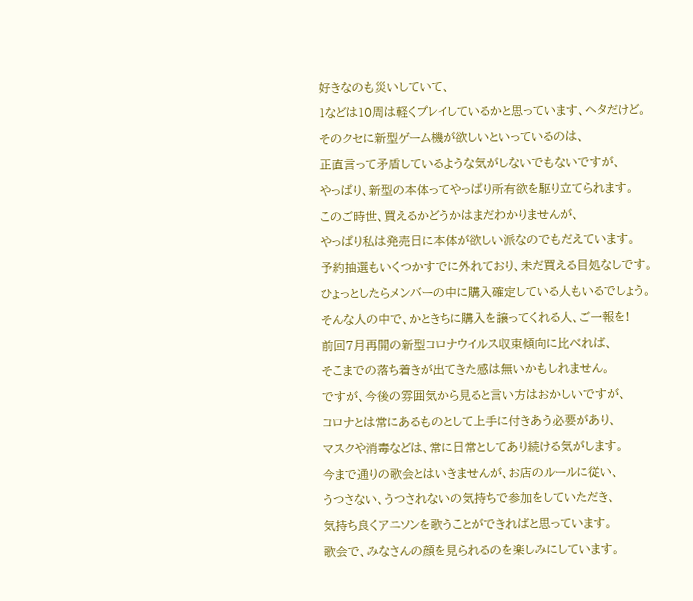好きなのも災いしていて、
1などは10周は軽くプレイしているかと思っています、ヘタだけど。
そのクセに新型ゲーム機が欲しいといっているのは、
正直言って矛盾しているような気がしないでもないですが、
やっぱり、新型の本体ってやっぱり所有欲を駆り立てられます。
このご時世、買えるかどうかはまだわかりませんが、
やっぱり私は発売日に本体が欲しい派なのでもだえています。
予約抽選もいくつかすでに外れており、未だ買える目処なしです。
ひょっとしたらメンバーの中に購入確定している人もいるでしょう。
そんな人の中で、かときちに購入を譲ってくれる人、ご一報を!
前回7月再開の新型コロナウイルス収束傾向に比べれば、
そこまでの落ち着きが出てきた感は無いかもしれません。
ですが、今後の雰囲気から見ると言い方はおかしいですが、
コロナとは常にあるものとして上手に付きあう必要があり、
マスクや消毒などは、常に日常としてあり続ける気がします。
今まで通りの歌会とはいきませんが、お店のルールに従い、
うつさない、うつされないの気持ちで参加をしていただき、
気持ち良くアニソンを歌うことができればと思っています。
歌会で、みなさんの顔を見られるのを楽しみにしています。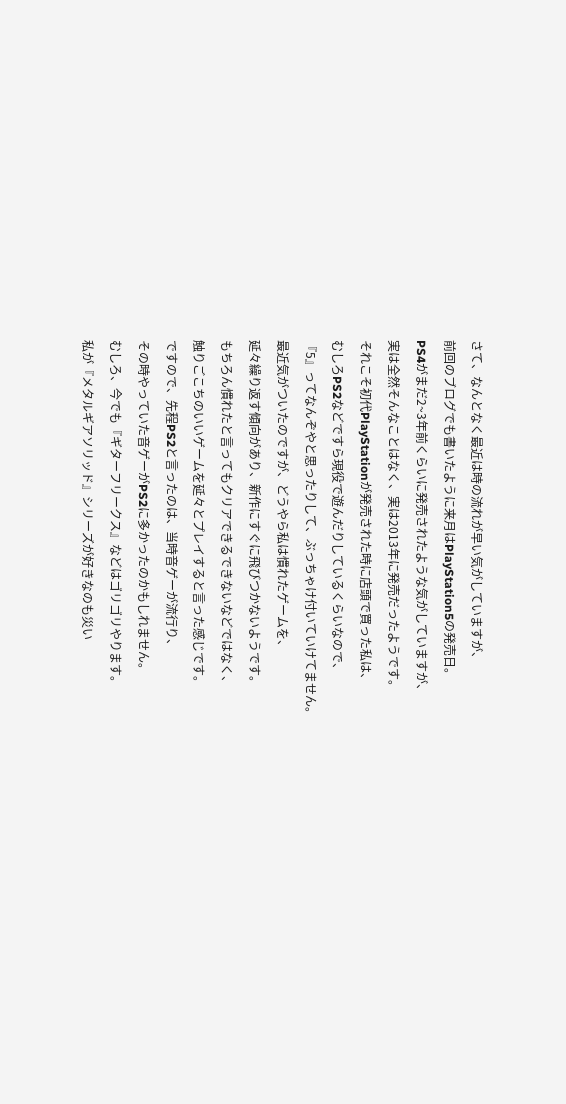さて、なんとなく最近は時の流れが早い気がしていますが、
前回のブログでも書いたように来月はPlayStation5の発売日。
PS4がまだ2~3年前くらいに発売されたような気がしていますが、
実は全然そんなことはなく、実は2013年に発売だったようです。
それこそ初代PlayStationが発売された時に店頭で買った私は、
むしろPS2などですら現役で遊んだりしているくらいなので、
『5』ってなんぞやと思ったりして、ぶっちゃけ付いていけてません。
最近気がついたのですが、どうやら私は慣れたゲームを、
延々繰り返す傾向があり、新作にすぐに飛びつかないようです。
もちろん慣れたと言ってもクリアできるできないなどではなく、
触りごこちのいいゲームを延々とプレイすると言った感じです。
ですので、先程PS2と言ったのは、当時音ゲーが流行り、
その時やっていた音ゲーがPS2に多かったのかもしれません。
むしろ、今でも『ギターフリークス』などはゴリゴリやります。
私が『メタルギアソリッド』シリーズが好きなのも災い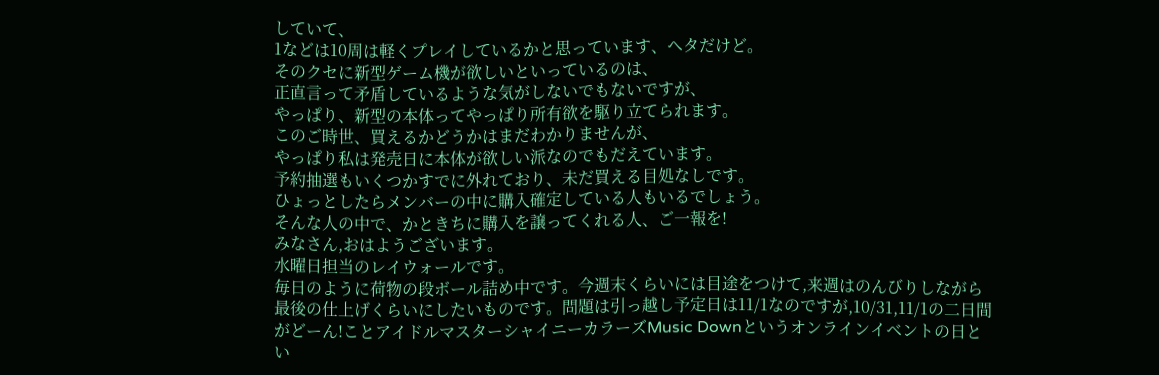していて、
1などは10周は軽くプレイしているかと思っています、ヘタだけど。
そのクセに新型ゲーム機が欲しいといっているのは、
正直言って矛盾しているような気がしないでもないですが、
やっぱり、新型の本体ってやっぱり所有欲を駆り立てられます。
このご時世、買えるかどうかはまだわかりませんが、
やっぱり私は発売日に本体が欲しい派なのでもだえています。
予約抽選もいくつかすでに外れており、未だ買える目処なしです。
ひょっとしたらメンバーの中に購入確定している人もいるでしょう。
そんな人の中で、かときちに購入を譲ってくれる人、ご一報を!
みなさん,おはようございます。
水曜日担当のレイウォールです。
毎日のように荷物の段ボール詰め中です。今週末くらいには目途をつけて,来週はのんびりしながら最後の仕上げくらいにしたいものです。問題は引っ越し予定日は11/1なのですが,10/31,11/1の二日間がどーん!ことアイドルマスターシャイニーカラーズMusic Downというオンラインイベントの日とい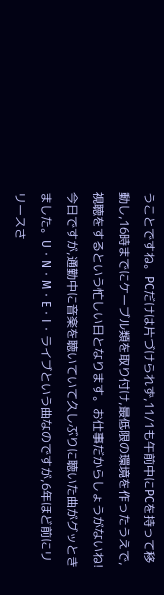うことですね。PCだけは片づけられず,11/1も午前中にPCを持って移動し,16時までにケーブル類を取り付け,最低限の環境を作ったうえで,視聴をするという忙しい日となります。お仕事だからしょうがないね!
今日ですが,通勤中に音楽を聴いていて久しぶりに聴いた曲がグッときました。U・N・M・E・I・ライブという曲なのですが,6年ほど前にリリースさ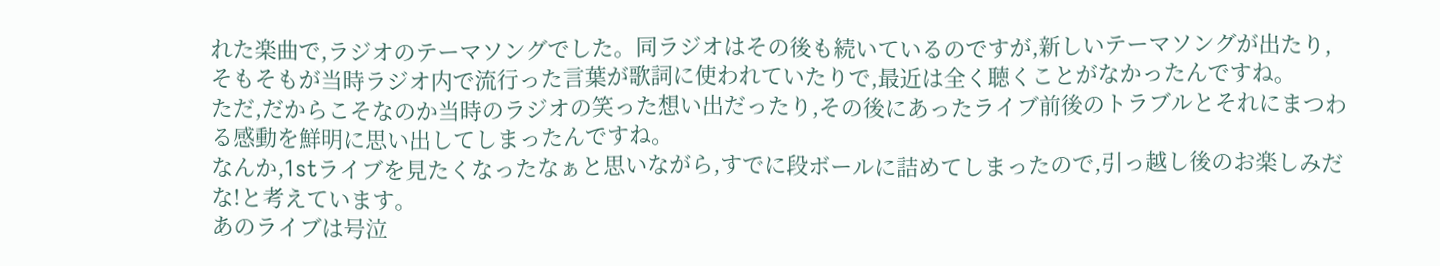れた楽曲で,ラジオのテーマソングでした。同ラジオはその後も続いているのですが,新しいテーマソングが出たり,そもそもが当時ラジオ内で流行った言葉が歌詞に使われていたりで,最近は全く聴くことがなかったんですね。
ただ,だからこそなのか当時のラジオの笑った想い出だったり,その後にあったライブ前後のトラブルとそれにまつわる感動を鮮明に思い出してしまったんですね。
なんか,1stライブを見たくなったなぁと思いながら,すでに段ボールに詰めてしまったので,引っ越し後のお楽しみだな!と考えています。
あのライブは号泣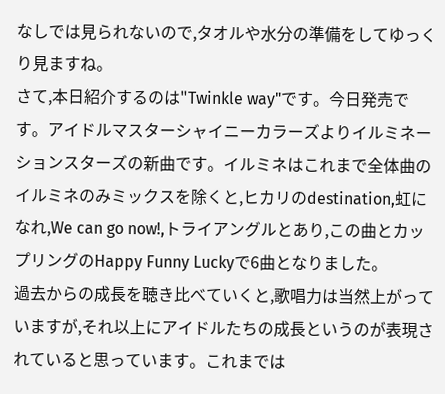なしでは見られないので,タオルや水分の準備をしてゆっくり見ますね。
さて,本日紹介するのは"Twinkle way"です。今日発売です。アイドルマスターシャイニーカラーズよりイルミネーションスターズの新曲です。イルミネはこれまで全体曲のイルミネのみミックスを除くと,ヒカリのdestination,虹になれ,We can go now!,トライアングルとあり,この曲とカップリングのHappy Funny Luckyで6曲となりました。
過去からの成長を聴き比べていくと,歌唱力は当然上がっていますが,それ以上にアイドルたちの成長というのが表現されていると思っています。これまでは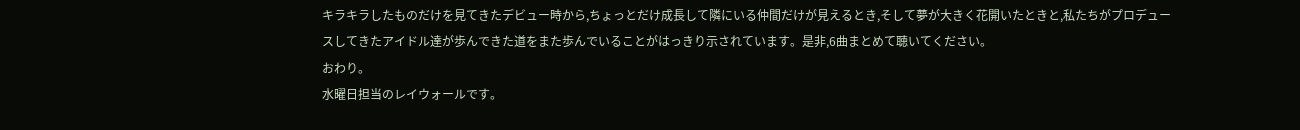キラキラしたものだけを見てきたデビュー時から,ちょっとだけ成長して隣にいる仲間だけが見えるとき,そして夢が大きく花開いたときと,私たちがプロデュースしてきたアイドル達が歩んできた道をまた歩んでいることがはっきり示されています。是非,6曲まとめて聴いてください。
おわり。
水曜日担当のレイウォールです。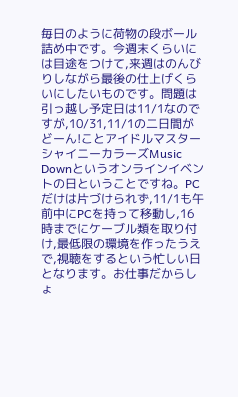毎日のように荷物の段ボール詰め中です。今週末くらいには目途をつけて,来週はのんびりしながら最後の仕上げくらいにしたいものです。問題は引っ越し予定日は11/1なのですが,10/31,11/1の二日間がどーん!ことアイドルマスターシャイニーカラーズMusic Downというオンラインイベントの日ということですね。PCだけは片づけられず,11/1も午前中にPCを持って移動し,16時までにケーブル類を取り付け,最低限の環境を作ったうえで,視聴をするという忙しい日となります。お仕事だからしょ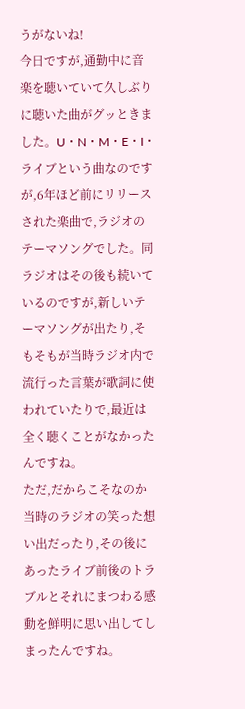うがないね!
今日ですが,通勤中に音楽を聴いていて久しぶりに聴いた曲がグッときました。U・N・M・E・I・ライブという曲なのですが,6年ほど前にリリースされた楽曲で,ラジオのテーマソングでした。同ラジオはその後も続いているのですが,新しいテーマソングが出たり,そもそもが当時ラジオ内で流行った言葉が歌詞に使われていたりで,最近は全く聴くことがなかったんですね。
ただ,だからこそなのか当時のラジオの笑った想い出だったり,その後にあったライブ前後のトラブルとそれにまつわる感動を鮮明に思い出してしまったんですね。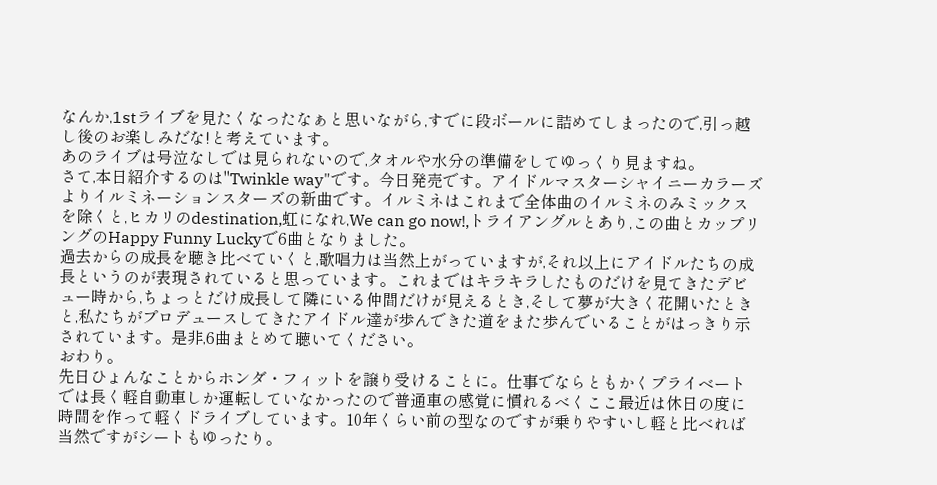なんか,1stライブを見たくなったなぁと思いながら,すでに段ボールに詰めてしまったので,引っ越し後のお楽しみだな!と考えています。
あのライブは号泣なしでは見られないので,タオルや水分の準備をしてゆっくり見ますね。
さて,本日紹介するのは"Twinkle way"です。今日発売です。アイドルマスターシャイニーカラーズよりイルミネーションスターズの新曲です。イルミネはこれまで全体曲のイルミネのみミックスを除くと,ヒカリのdestination,虹になれ,We can go now!,トライアングルとあり,この曲とカップリングのHappy Funny Luckyで6曲となりました。
過去からの成長を聴き比べていくと,歌唱力は当然上がっていますが,それ以上にアイドルたちの成長というのが表現されていると思っています。これまではキラキラしたものだけを見てきたデビュー時から,ちょっとだけ成長して隣にいる仲間だけが見えるとき,そして夢が大きく花開いたときと,私たちがプロデュースしてきたアイドル達が歩んできた道をまた歩んでいることがはっきり示されています。是非,6曲まとめて聴いてください。
おわり。
先日ひょんなことからホンダ・フィットを譲り受けることに。仕事でならともかくプライベートでは長く軽自動車しか運転していなかったので普通車の感覚に慣れるべくここ最近は休日の度に時間を作って軽くドライブしています。10年くらい前の型なのですが乗りやすいし軽と比べれば当然ですがシートもゆったり。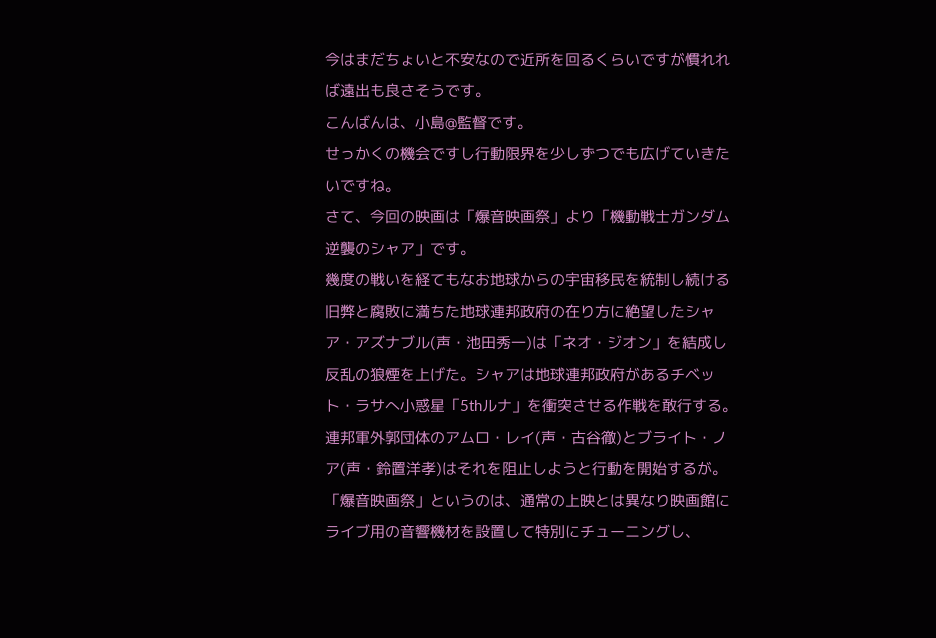今はまだちょいと不安なので近所を回るくらいですが慣れれば遠出も良さそうです。
こんばんは、小島@監督です。
せっかくの機会ですし行動限界を少しずつでも広げていきたいですね。
さて、今回の映画は「爆音映画祭」より「機動戦士ガンダム 逆襲のシャア」です。
幾度の戦いを経てもなお地球からの宇宙移民を統制し続ける旧弊と腐敗に満ちた地球連邦政府の在り方に絶望したシャア・アズナブル(声・池田秀一)は「ネオ・ジオン」を結成し反乱の狼煙を上げた。シャアは地球連邦政府があるチベット・ラサへ小惑星「5thルナ」を衝突させる作戦を敢行する。連邦軍外郭団体のアムロ・レイ(声・古谷徹)とブライト・ノア(声・鈴置洋孝)はそれを阻止しようと行動を開始するが。
「爆音映画祭」というのは、通常の上映とは異なり映画館にライブ用の音響機材を設置して特別にチューニングし、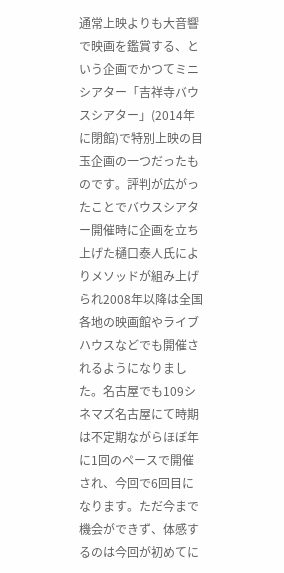通常上映よりも大音響で映画を鑑賞する、という企画でかつてミニシアター「吉祥寺バウスシアター」(2014年に閉館)で特別上映の目玉企画の一つだったものです。評判が広がったことでバウスシアター開催時に企画を立ち上げた樋口泰人氏によりメソッドが組み上げられ2008年以降は全国各地の映画館やライブハウスなどでも開催されるようになりました。名古屋でも109シネマズ名古屋にて時期は不定期ながらほぼ年に1回のペースで開催され、今回で6回目になります。ただ今まで機会ができず、体感するのは今回が初めてに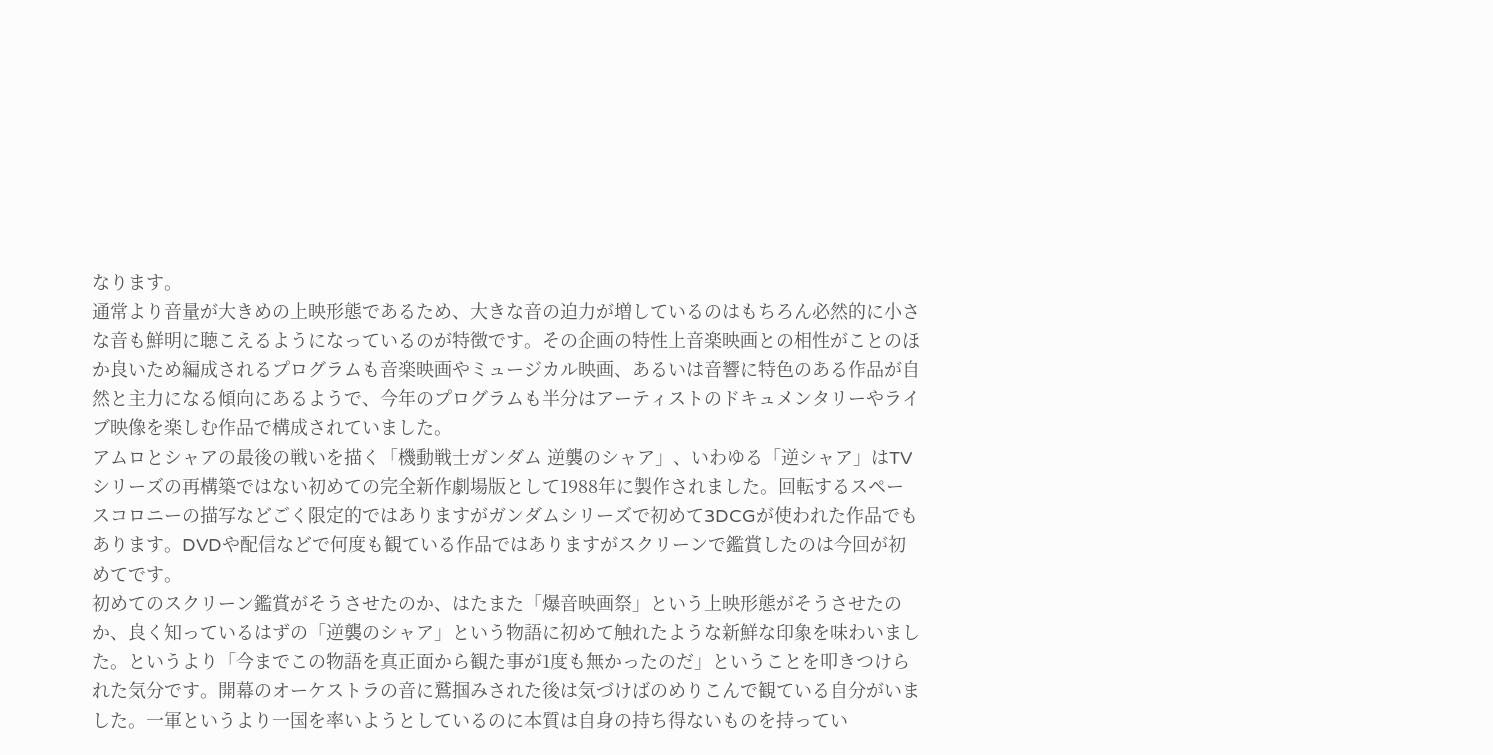なります。
通常より音量が大きめの上映形態であるため、大きな音の迫力が増しているのはもちろん必然的に小さな音も鮮明に聴こえるようになっているのが特徴です。その企画の特性上音楽映画との相性がことのほか良いため編成されるプログラムも音楽映画やミュージカル映画、あるいは音響に特色のある作品が自然と主力になる傾向にあるようで、今年のプログラムも半分はアーティストのドキュメンタリーやライブ映像を楽しむ作品で構成されていました。
アムロとシャアの最後の戦いを描く「機動戦士ガンダム 逆襲のシャア」、いわゆる「逆シャア」はTVシリーズの再構築ではない初めての完全新作劇場版として1988年に製作されました。回転するスペースコロニーの描写などごく限定的ではありますがガンダムシリーズで初めて3DCGが使われた作品でもあります。DVDや配信などで何度も観ている作品ではありますがスクリーンで鑑賞したのは今回が初めてです。
初めてのスクリーン鑑賞がそうさせたのか、はたまた「爆音映画祭」という上映形態がそうさせたのか、良く知っているはずの「逆襲のシャア」という物語に初めて触れたような新鮮な印象を味わいました。というより「今までこの物語を真正面から観た事が1度も無かったのだ」ということを叩きつけられた気分です。開幕のオーケストラの音に鷲掴みされた後は気づけばのめりこんで観ている自分がいました。一軍というより一国を率いようとしているのに本質は自身の持ち得ないものを持ってい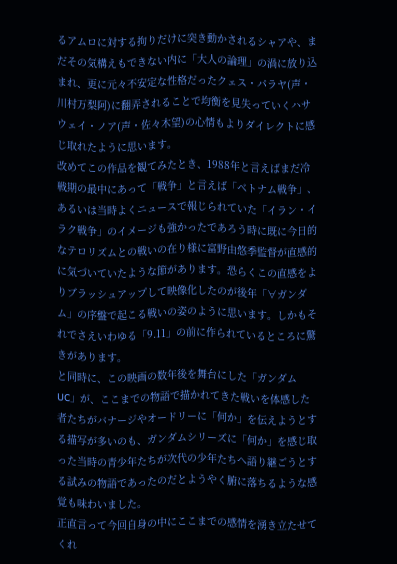るアムロに対する拘りだけに突き動かされるシャアや、まだその気構えもできない内に「大人の論理」の渦に放り込まれ、更に元々不安定な性格だったクェス・パラヤ(声・川村万梨阿)に翻弄されることで均衡を見失っていくハサウェイ・ノア(声・佐々木望)の心情もよりダイレクトに感じ取れたように思います。
改めてこの作品を観てみたとき、1988年と言えばまだ冷戦期の最中にあって「戦争」と言えば「ベトナム戦争」、あるいは当時よくニュースで報じられていた「イラン・イラク戦争」のイメージも強かったであろう時に既に今日的なテロリズムとの戦いの在り様に富野由悠季監督が直感的に気づいていたような節があります。恐らくこの直感をよりブラッシュアップして映像化したのが後年「∀ガンダム」の序盤で起こる戦いの姿のように思います。しかもそれでさえいわゆる「9.11」の前に作られているところに驚きがあります。
と同時に、この映画の数年後を舞台にした「ガンダムUC」が、ここまでの物語で描かれてきた戦いを体感した者たちがバナージやオードリーに「何か」を伝えようとする描写が多いのも、ガンダムシリーズに「何か」を感じ取った当時の青少年たちが次代の少年たちへ語り継ごうとする試みの物語であったのだとようやく腑に落ちるような感覚も味わいました。
正直言って今回自身の中にここまでの感情を湧き立たせてくれ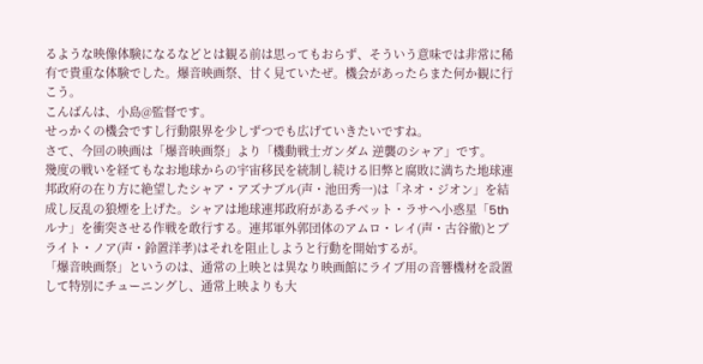るような映像体験になるなどとは観る前は思ってもおらず、そういう意味では非常に稀有で貴重な体験でした。爆音映画祭、甘く見ていたぜ。機会があったらまた何か観に行こう。
こんばんは、小島@監督です。
せっかくの機会ですし行動限界を少しずつでも広げていきたいですね。
さて、今回の映画は「爆音映画祭」より「機動戦士ガンダム 逆襲のシャア」です。
幾度の戦いを経てもなお地球からの宇宙移民を統制し続ける旧弊と腐敗に満ちた地球連邦政府の在り方に絶望したシャア・アズナブル(声・池田秀一)は「ネオ・ジオン」を結成し反乱の狼煙を上げた。シャアは地球連邦政府があるチベット・ラサへ小惑星「5thルナ」を衝突させる作戦を敢行する。連邦軍外郭団体のアムロ・レイ(声・古谷徹)とブライト・ノア(声・鈴置洋孝)はそれを阻止しようと行動を開始するが。
「爆音映画祭」というのは、通常の上映とは異なり映画館にライブ用の音響機材を設置して特別にチューニングし、通常上映よりも大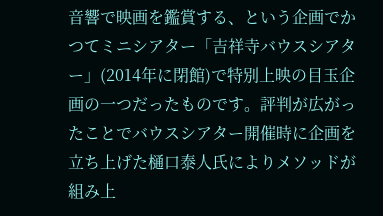音響で映画を鑑賞する、という企画でかつてミニシアター「吉祥寺バウスシアター」(2014年に閉館)で特別上映の目玉企画の一つだったものです。評判が広がったことでバウスシアター開催時に企画を立ち上げた樋口泰人氏によりメソッドが組み上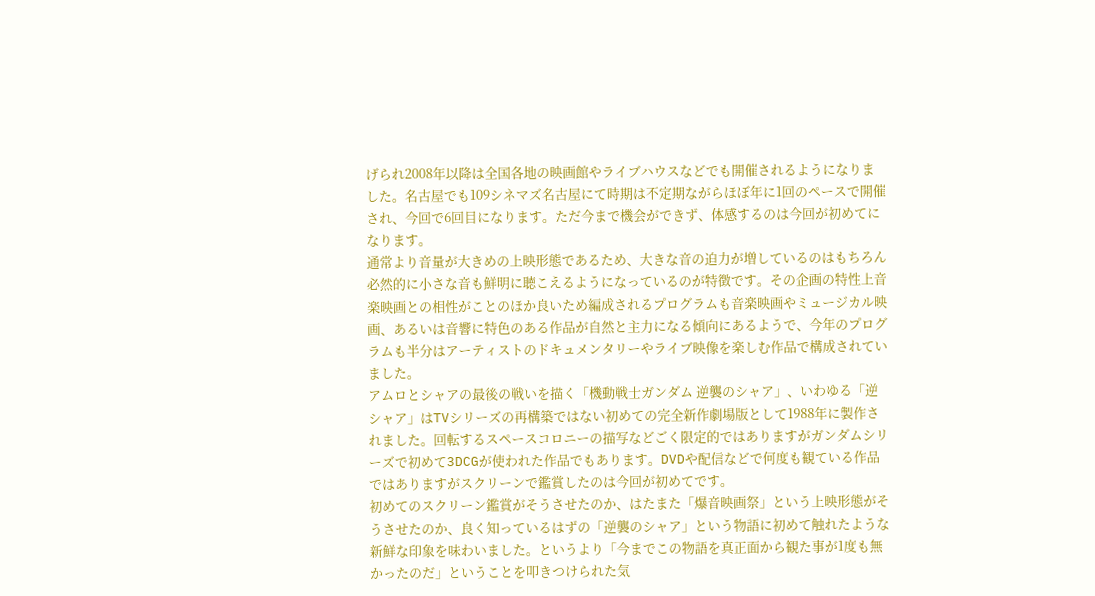げられ2008年以降は全国各地の映画館やライブハウスなどでも開催されるようになりました。名古屋でも109シネマズ名古屋にて時期は不定期ながらほぼ年に1回のペースで開催され、今回で6回目になります。ただ今まで機会ができず、体感するのは今回が初めてになります。
通常より音量が大きめの上映形態であるため、大きな音の迫力が増しているのはもちろん必然的に小さな音も鮮明に聴こえるようになっているのが特徴です。その企画の特性上音楽映画との相性がことのほか良いため編成されるプログラムも音楽映画やミュージカル映画、あるいは音響に特色のある作品が自然と主力になる傾向にあるようで、今年のプログラムも半分はアーティストのドキュメンタリーやライブ映像を楽しむ作品で構成されていました。
アムロとシャアの最後の戦いを描く「機動戦士ガンダム 逆襲のシャア」、いわゆる「逆シャア」はTVシリーズの再構築ではない初めての完全新作劇場版として1988年に製作されました。回転するスペースコロニーの描写などごく限定的ではありますがガンダムシリーズで初めて3DCGが使われた作品でもあります。DVDや配信などで何度も観ている作品ではありますがスクリーンで鑑賞したのは今回が初めてです。
初めてのスクリーン鑑賞がそうさせたのか、はたまた「爆音映画祭」という上映形態がそうさせたのか、良く知っているはずの「逆襲のシャア」という物語に初めて触れたような新鮮な印象を味わいました。というより「今までこの物語を真正面から観た事が1度も無かったのだ」ということを叩きつけられた気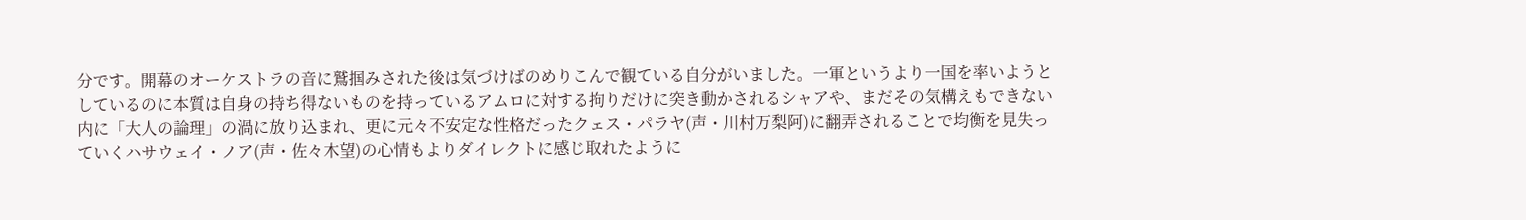分です。開幕のオーケストラの音に鷲掴みされた後は気づけばのめりこんで観ている自分がいました。一軍というより一国を率いようとしているのに本質は自身の持ち得ないものを持っているアムロに対する拘りだけに突き動かされるシャアや、まだその気構えもできない内に「大人の論理」の渦に放り込まれ、更に元々不安定な性格だったクェス・パラヤ(声・川村万梨阿)に翻弄されることで均衡を見失っていくハサウェイ・ノア(声・佐々木望)の心情もよりダイレクトに感じ取れたように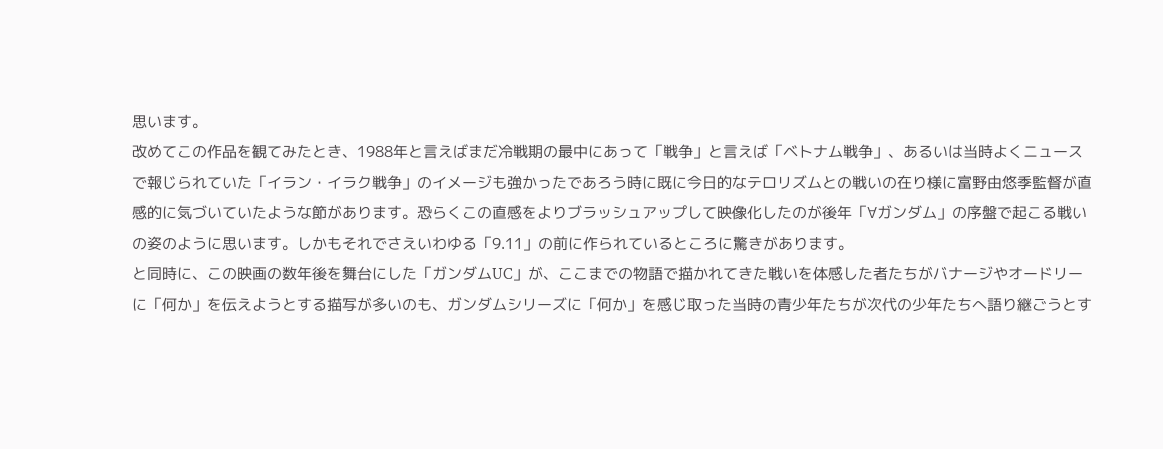思います。
改めてこの作品を観てみたとき、1988年と言えばまだ冷戦期の最中にあって「戦争」と言えば「ベトナム戦争」、あるいは当時よくニュースで報じられていた「イラン・イラク戦争」のイメージも強かったであろう時に既に今日的なテロリズムとの戦いの在り様に富野由悠季監督が直感的に気づいていたような節があります。恐らくこの直感をよりブラッシュアップして映像化したのが後年「∀ガンダム」の序盤で起こる戦いの姿のように思います。しかもそれでさえいわゆる「9.11」の前に作られているところに驚きがあります。
と同時に、この映画の数年後を舞台にした「ガンダムUC」が、ここまでの物語で描かれてきた戦いを体感した者たちがバナージやオードリーに「何か」を伝えようとする描写が多いのも、ガンダムシリーズに「何か」を感じ取った当時の青少年たちが次代の少年たちへ語り継ごうとす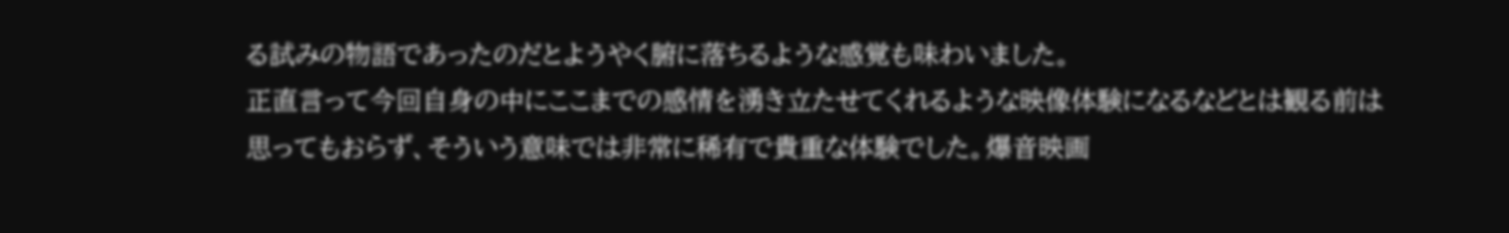る試みの物語であったのだとようやく腑に落ちるような感覚も味わいました。
正直言って今回自身の中にここまでの感情を湧き立たせてくれるような映像体験になるなどとは観る前は思ってもおらず、そういう意味では非常に稀有で貴重な体験でした。爆音映画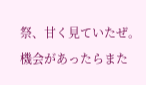祭、甘く見ていたぜ。機会があったらまた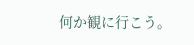何か観に行こう。